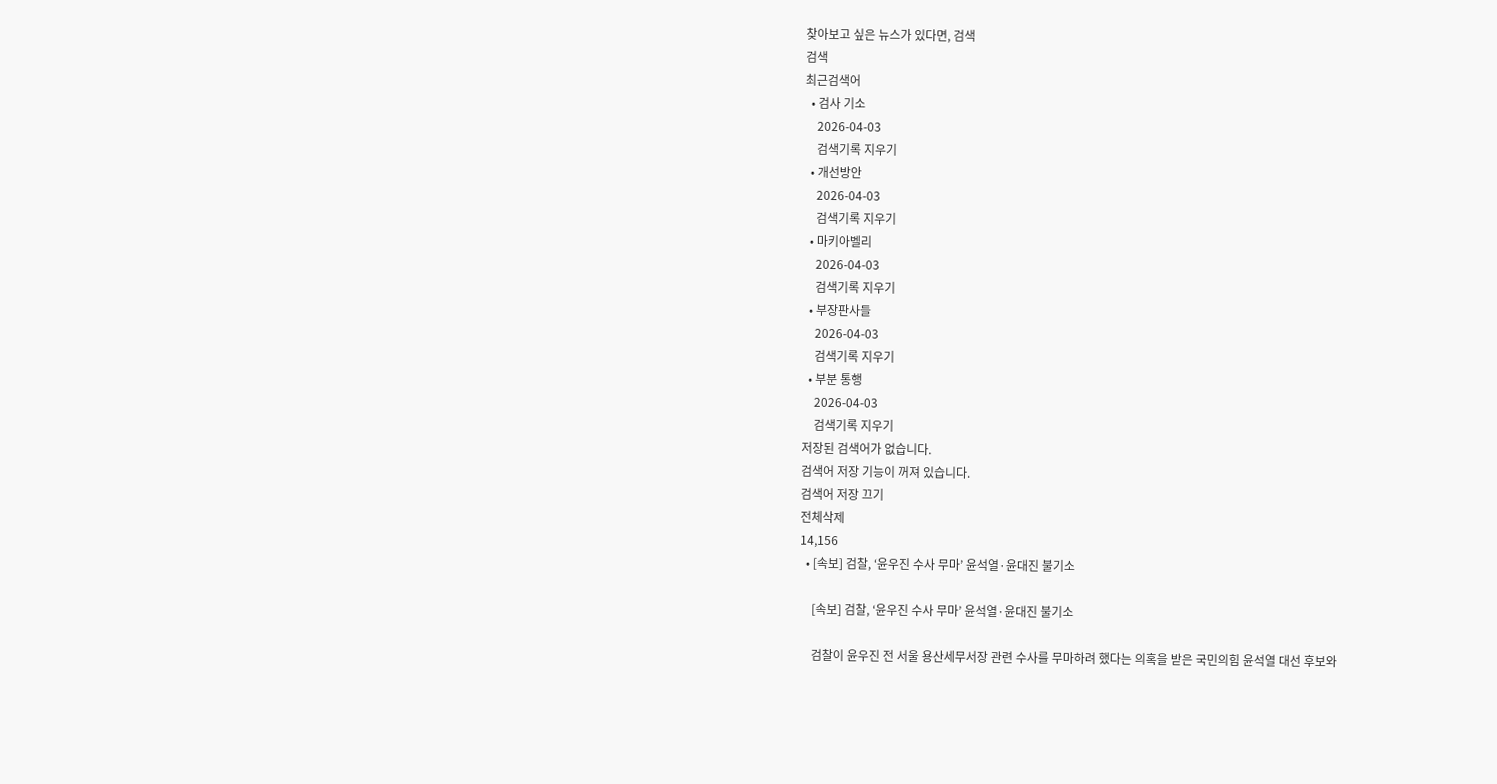찾아보고 싶은 뉴스가 있다면, 검색
검색
최근검색어
  • 검사 기소
    2026-04-03
    검색기록 지우기
  • 개선방안
    2026-04-03
    검색기록 지우기
  • 마키아벨리
    2026-04-03
    검색기록 지우기
  • 부장판사들
    2026-04-03
    검색기록 지우기
  • 부분 통행
    2026-04-03
    검색기록 지우기
저장된 검색어가 없습니다.
검색어 저장 기능이 꺼져 있습니다.
검색어 저장 끄기
전체삭제
14,156
  • [속보] 검찰, ‘윤우진 수사 무마’ 윤석열·윤대진 불기소

    [속보] 검찰, ‘윤우진 수사 무마’ 윤석열·윤대진 불기소

    검찰이 윤우진 전 서울 용산세무서장 관련 수사를 무마하려 했다는 의혹을 받은 국민의힘 윤석열 대선 후보와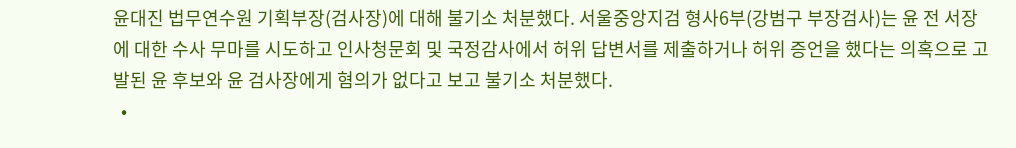윤대진 법무연수원 기획부장(검사장)에 대해 불기소 처분했다. 서울중앙지검 형사6부(강범구 부장검사)는 윤 전 서장에 대한 수사 무마를 시도하고 인사청문회 및 국정감사에서 허위 답변서를 제출하거나 허위 증언을 했다는 의혹으로 고발된 윤 후보와 윤 검사장에게 혐의가 없다고 보고 불기소 처분했다.
  •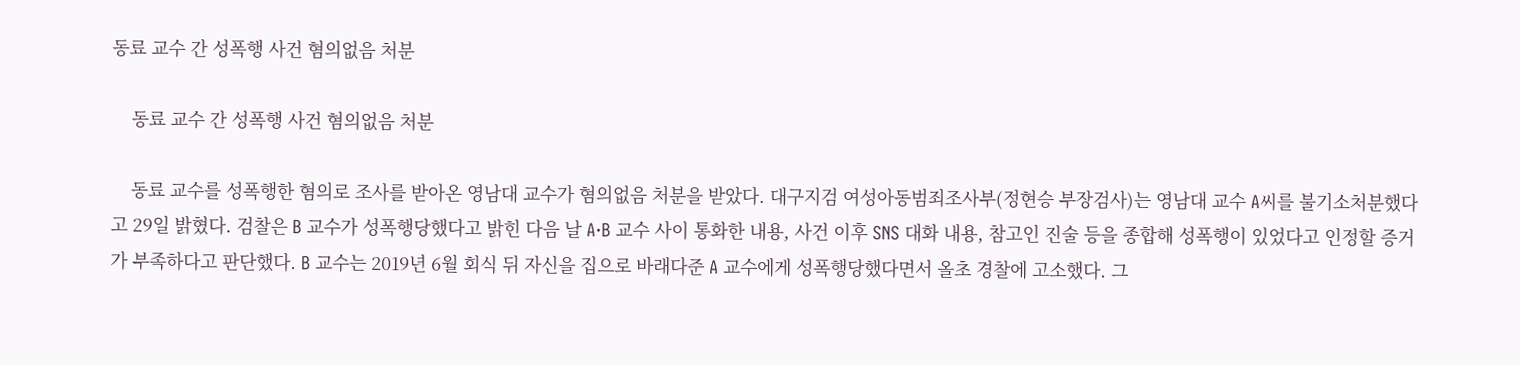동료 교수 간 성폭행 사건 혐의없음 처분

    동료 교수 간 성폭행 사건 혐의없음 처분

    동료 교수를 성폭행한 혐의로 조사를 받아온 영남대 교수가 혐의없음 처분을 받았다. 대구지검 여성아동범죄조사부(정현승 부장검사)는 영남대 교수 A씨를 불기소처분했다고 29일 밝혔다. 검찰은 B 교수가 성폭행당했다고 밝힌 다음 날 A·B 교수 사이 통화한 내용, 사건 이후 SNS 대화 내용, 참고인 진술 등을 종합해 성폭행이 있었다고 인정할 증거가 부족하다고 판단했다. B 교수는 2019년 6월 회식 뒤 자신을 집으로 바래다준 A 교수에게 성폭행당했다면서 올초 경찰에 고소했다. 그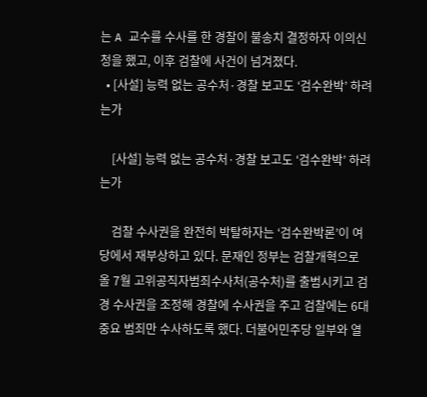는 A 교수를 수사를 한 경찰이 불송치 결정하자 이의신청을 했고, 이후 검찰에 사건이 넘겨졌다.
  • [사설] 능력 없는 공수처·경찰 보고도 ‘검수완박’ 하려는가

    [사설] 능력 없는 공수처·경찰 보고도 ‘검수완박’ 하려는가

    검찰 수사권을 완전히 박탈하자는 ‘검수완박론’이 여당에서 재부상하고 있다. 문재인 정부는 검찰개혁으로 올 7월 고위공직자범죄수사처(공수처)를 출범시키고 검경 수사권을 조정해 경찰에 수사권을 주고 검찰에는 6대 중요 범죄만 수사하도록 했다. 더불어민주당 일부와 열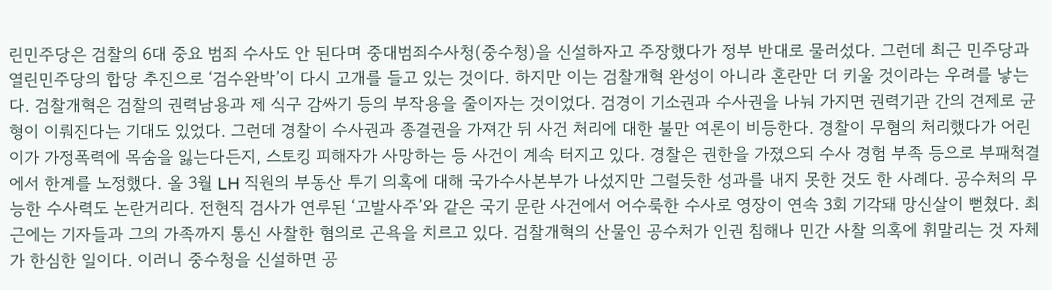린민주당은 검찰의 6대 중요 범죄 수사도 안 된다며 중대범죄수사청(중수청)을 신설하자고 주장했다가 정부 반대로 물러섰다. 그런데 최근 민주당과 열린민주당의 합당 추진으로 ‘검수완박’이 다시 고개를 들고 있는 것이다. 하지만 이는 검찰개혁 완성이 아니라 혼란만 더 키울 것이라는 우려를 낳는다. 검찰개혁은 검찰의 권력남용과 제 식구 감싸기 등의 부작용을 줄이자는 것이었다. 검경이 기소권과 수사권을 나눠 가지면 권력기관 간의 견제로 균형이 이뤄진다는 기대도 있었다. 그런데 경찰이 수사권과 종결권을 가져간 뒤 사건 처리에 대한 불만 여론이 비등한다. 경찰이 무혐의 처리했다가 어린이가 가정폭력에 목숨을 잃는다든지, 스토킹 피해자가 사망하는 등 사건이 계속 터지고 있다. 경찰은 권한을 가졌으되 수사 경험 부족 등으로 부패척결에서 한계를 노정했다. 올 3월 LH 직원의 부동산 투기 의혹에 대해 국가수사본부가 나섰지만 그럴듯한 성과를 내지 못한 것도 한 사례다. 공수처의 무능한 수사력도 논란거리다. 전현직 검사가 연루된 ‘고발사주’와 같은 국기 문란 사건에서 어수룩한 수사로 영장이 연속 3회 기각돼 망신살이 뻗쳤다. 최근에는 기자들과 그의 가족까지 통신 사찰한 혐의로 곤욕을 치르고 있다. 검찰개혁의 산물인 공수처가 인권 침해나 민간 사찰 의혹에 휘말리는 것 자체가 한심한 일이다. 이러니 중수청을 신설하면 공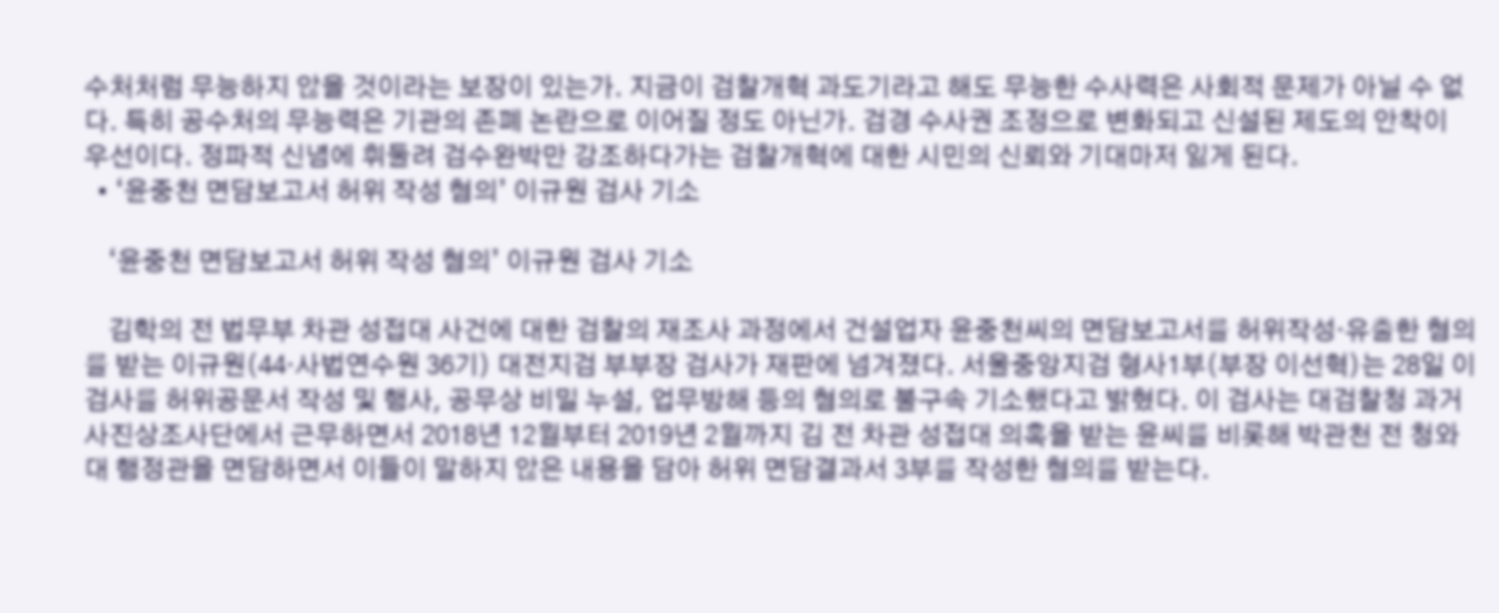수처처럼 무능하지 않을 것이라는 보장이 있는가. 지금이 검찰개혁 과도기라고 해도 무능한 수사력은 사회적 문제가 아닐 수 없다. 특히 공수처의 무능력은 기관의 존폐 논란으로 이어질 정도 아닌가. 검경 수사권 조정으로 변화되고 신설된 제도의 안착이 우선이다. 정파적 신념에 휘둘려 검수완박만 강조하다가는 검찰개혁에 대한 시민의 신뢰와 기대마저 잃게 된다.
  • ‘윤중천 면담보고서 허위 작성 혐의’ 이규원 검사 기소

    ‘윤중천 면담보고서 허위 작성 혐의’ 이규원 검사 기소

    김학의 전 법무부 차관 성접대 사건에 대한 검찰의 재조사 과정에서 건설업자 윤중천씨의 면담보고서를 허위작성·유출한 혐의를 받는 이규원(44·사법연수원 36기) 대전지검 부부장 검사가 재판에 넘겨졌다. 서울중앙지검 형사1부(부장 이선혁)는 28일 이 검사를 허위공문서 작성 및 행사, 공무상 비밀 누설, 업무방해 등의 혐의로 불구속 기소했다고 밝혔다. 이 검사는 대검찰청 과거사진상조사단에서 근무하면서 2018년 12월부터 2019년 2월까지 김 전 차관 성접대 의혹을 받는 윤씨를 비롯해 박관천 전 청와대 행정관을 면담하면서 이들이 말하지 않은 내용을 담아 허위 면담결과서 3부를 작성한 혐의를 받는다.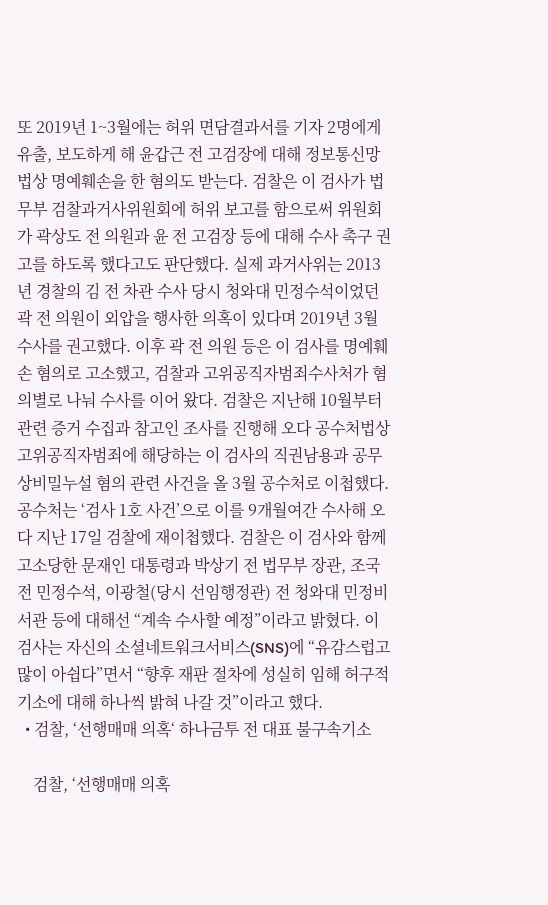또 2019년 1~3월에는 허위 면담결과서를 기자 2명에게 유출, 보도하게 해 윤갑근 전 고검장에 대해 정보통신망법상 명예훼손을 한 혐의도 받는다. 검찰은 이 검사가 법무부 검찰과거사위원회에 허위 보고를 함으로써 위원회가 곽상도 전 의원과 윤 전 고검장 등에 대해 수사 촉구 권고를 하도록 했다고도 판단했다. 실제 과거사위는 2013년 경찰의 김 전 차관 수사 당시 청와대 민정수석이었던 곽 전 의원이 외압을 행사한 의혹이 있다며 2019년 3월 수사를 권고했다. 이후 곽 전 의원 등은 이 검사를 명예훼손 혐의로 고소했고, 검찰과 고위공직자범죄수사처가 혐의별로 나눠 수사를 이어 왔다. 검찰은 지난해 10월부터 관련 증거 수집과 참고인 조사를 진행해 오다 공수처법상 고위공직자범죄에 해당하는 이 검사의 직권남용과 공무상비밀누설 혐의 관련 사건을 올 3월 공수처로 이첩했다. 공수처는 ‘검사 1호 사건’으로 이를 9개월여간 수사해 오다 지난 17일 검찰에 재이첩했다. 검찰은 이 검사와 함께 고소당한 문재인 대통령과 박상기 전 법무부 장관, 조국 전 민정수석, 이광철(당시 선임행정관) 전 청와대 민정비서관 등에 대해선 “계속 수사할 예정”이라고 밝혔다. 이 검사는 자신의 소셜네트워크서비스(SNS)에 “유감스럽고 많이 아쉽다”면서 “향후 재판 절차에 성실히 임해 허구적 기소에 대해 하나씩 밝혀 나갈 것”이라고 했다.
  • 검찰, ‘선행매매 의혹‘ 하나금투 전 대표 불구속기소

    검찰, ‘선행매매 의혹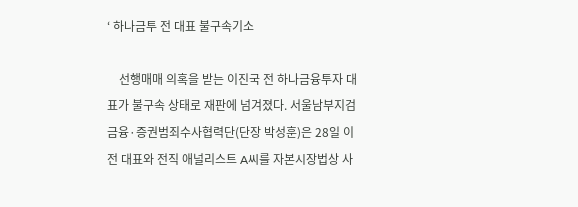‘ 하나금투 전 대표 불구속기소

    선행매매 의혹을 받는 이진국 전 하나금융투자 대표가 불구속 상태로 재판에 넘겨졌다. 서울남부지검 금융·증권범죄수사협력단(단장 박성훈)은 28일 이 전 대표와 전직 애널리스트 A씨를 자본시장법상 사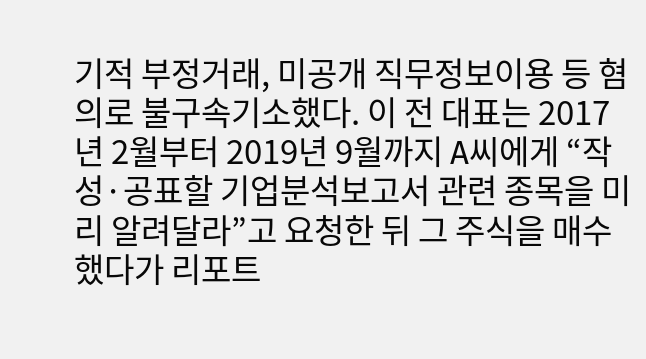기적 부정거래, 미공개 직무정보이용 등 혐의로 불구속기소했다. 이 전 대표는 2017년 2월부터 2019년 9월까지 A씨에게 “작성·공표할 기업분석보고서 관련 종목을 미리 알려달라”고 요청한 뒤 그 주식을 매수했다가 리포트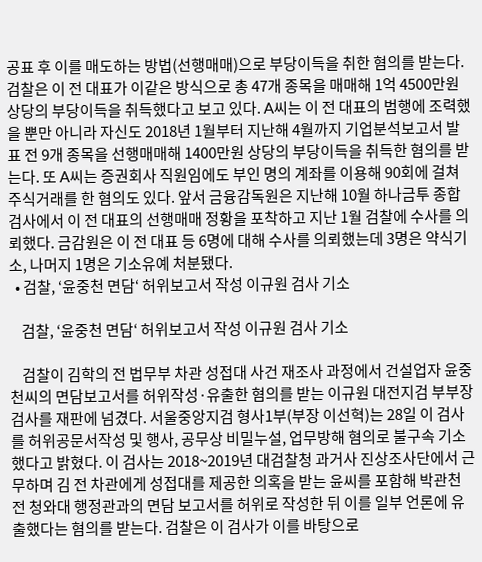공표 후 이를 매도하는 방법(선행매매)으로 부당이득을 취한 혐의를 받는다. 검찰은 이 전 대표가 이같은 방식으로 총 47개 종목을 매매해 1억 4500만원 상당의 부당이득을 취득했다고 보고 있다. A씨는 이 전 대표의 범행에 조력했을 뿐만 아니라 자신도 2018년 1월부터 지난해 4월까지 기업분석보고서 발표 전 9개 종목을 선행매매해 1400만원 상당의 부당이득을 취득한 혐의를 받는다. 또 A씨는 증권회사 직원임에도 부인 명의 계좌를 이용해 90회에 걸쳐 주식거래를 한 혐의도 있다. 앞서 금융감독원은 지난해 10월 하나금투 종합검사에서 이 전 대표의 선행매매 정황을 포착하고 지난 1월 검찰에 수사를 의뢰했다. 금감원은 이 전 대표 등 6명에 대해 수사를 의뢰했는데 3명은 약식기소, 나머지 1명은 기소유예 처분됐다.
  • 검찰, ‘윤중천 면담‘ 허위보고서 작성 이규원 검사 기소

    검찰, ‘윤중천 면담‘ 허위보고서 작성 이규원 검사 기소

    검찰이 김학의 전 법무부 차관 성접대 사건 재조사 과정에서 건설업자 윤중천씨의 면담보고서를 허위작성·유출한 혐의를 받는 이규원 대전지검 부부장 검사를 재판에 넘겼다. 서울중앙지검 형사1부(부장 이선혁)는 28일 이 검사를 허위공문서작성 및 행사, 공무상 비밀누설, 업무방해 혐의로 불구속 기소했다고 밝혔다. 이 검사는 2018~2019년 대검찰청 과거사 진상조사단에서 근무하며 김 전 차관에게 성접대를 제공한 의혹을 받는 윤씨를 포함해 박관천 전 청와대 행정관과의 면담 보고서를 허위로 작성한 뒤 이를 일부 언론에 유출했다는 혐의를 받는다. 검찰은 이 검사가 이를 바탕으로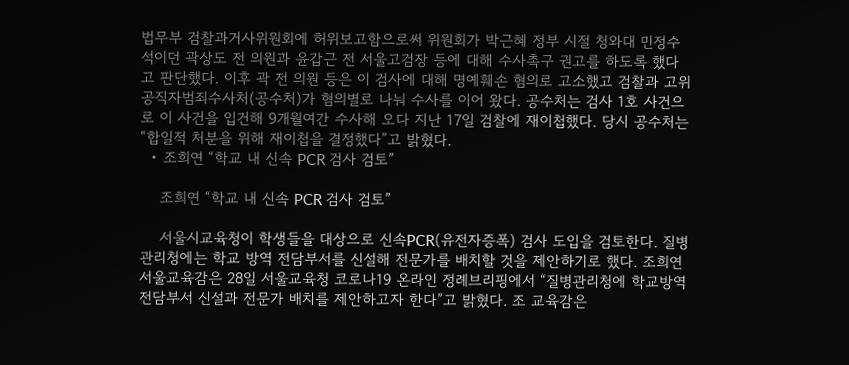법무부 검찰과거사위원회에 허위보고함으로써 위원회가 박근혜 정부 시절 청와대 민정수석이던 곽상도 전 의원과 윤갑근 전 서울고검장 등에 대해 수사촉구 권고를 하도록 했다고 판단했다. 이후 곽 전 의원 등은 이 검사에 대해 명예훼손 혐의로 고소했고 검찰과 고위공직자범죄수사처(공수처)가 혐의별로 나눠 수사를 이어 왔다. 공수처는 검사 1호 사건으로 이 사건을 입건해 9개월여간 수사해 오다 지난 17일 검찰에 재이첩했다. 당시 공수처는 “합일적 처분을 위해 재이첩을 결정했다”고 밝혔다.
  • 조희연 “학교 내 신속 PCR 검사 검토”

    조희연 “학교 내 신속 PCR 검사 검토”

    서울시교육청이 학생들을 대상으로 신속PCR(유전자증폭) 검사 도입을 검토한다. 질병관리청에는 학교 방역 전담부서를 신설해 전문가를 배치할 것을 제안하기로 했다. 조희연 서울교육감은 28일 서울교육청 코로나19 온라인 정례브리핑에서 “질병관리청에 학교방역 전담부서 신설과 전문가 배치를 제안하고자 한다”고 밝혔다. 조 교육감은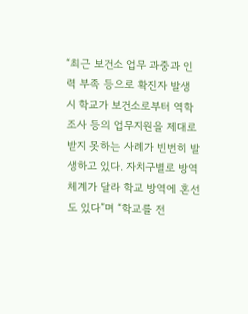“최근 보건소 업무 과중과 인력 부족 등으로 확진자 발생 시 학교가 보건소로부터 역학조사 등의 업무지원을 제대로 받지 못하는 사례가 빈번히 발생하고 있다. 자치구별로 방역체계가 달라 학교 방역에 혼선도 있다”며 “학교를 전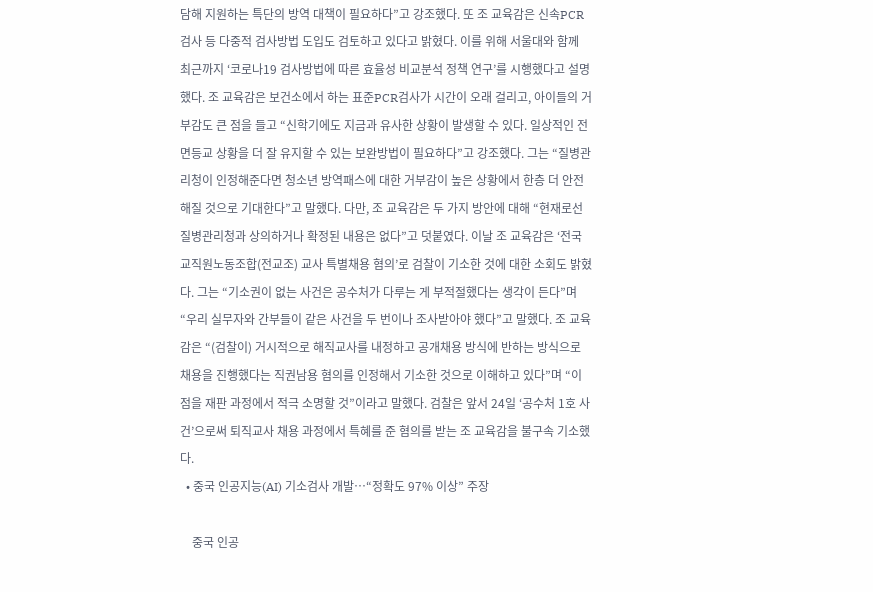담해 지원하는 특단의 방역 대책이 필요하다”고 강조했다. 또 조 교육감은 신속PCR 검사 등 다중적 검사방법 도입도 검토하고 있다고 밝혔다. 이를 위해 서울대와 함께 최근까지 ‘코로나19 검사방법에 따른 효율성 비교분석 정책 연구’를 시행했다고 설명했다. 조 교육감은 보건소에서 하는 표준PCR검사가 시간이 오래 걸리고, 아이들의 거부감도 큰 점을 들고 “신학기에도 지금과 유사한 상황이 발생할 수 있다. 일상적인 전면등교 상황을 더 잘 유지할 수 있는 보완방법이 필요하다”고 강조했다. 그는 “질병관리청이 인정해준다면 청소년 방역패스에 대한 거부감이 높은 상황에서 한층 더 안전해질 것으로 기대한다”고 말했다. 다만, 조 교육감은 두 가지 방안에 대해 “현재로선 질병관리청과 상의하거나 확정된 내용은 없다”고 덧붙였다. 이날 조 교육감은 ‘전국교직원노동조합(전교조) 교사 특별채용 혐의’로 검찰이 기소한 것에 대한 소회도 밝혔다. 그는 “기소권이 없는 사건은 공수처가 다루는 게 부적절했다는 생각이 든다”며 “우리 실무자와 간부들이 같은 사건을 두 번이나 조사받아야 했다”고 말했다. 조 교육감은 “(검찰이) 거시적으로 해직교사를 내정하고 공개채용 방식에 반하는 방식으로 채용을 진행했다는 직권남용 혐의를 인정해서 기소한 것으로 이해하고 있다”며 “이 점을 재판 과정에서 적극 소명할 것”이라고 말했다. 검찰은 앞서 24일 ‘공수처 1호 사건’으로써 퇴직교사 채용 과정에서 특혜를 준 혐의를 받는 조 교육감을 불구속 기소했다.
  • 중국 인공지능(AI) 기소검사 개발…“정확도 97% 이상” 주장

    중국 인공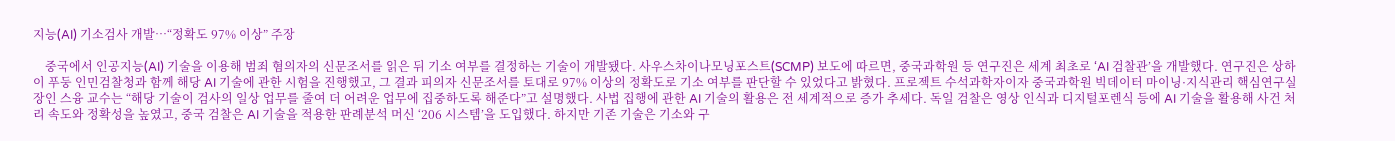지능(AI) 기소검사 개발…“정확도 97% 이상” 주장

    중국에서 인공지능(AI) 기술을 이용해 범죄 혐의자의 신문조서를 읽은 뒤 기소 여부를 결정하는 기술이 개발됐다. 사우스차이나모닝포스트(SCMP) 보도에 따르면, 중국과학원 등 연구진은 세계 최초로 ‘AI 검찰관’을 개발했다. 연구진은 상하이 푸둥 인민검찰청과 함께 해당 AI 기술에 관한 시험을 진행했고, 그 결과 피의자 신문조서를 토대로 97% 이상의 정확도로 기소 여부를 판단할 수 있었다고 밝혔다. 프로젝트 수석과학자이자 중국과학원 빅데이터 마이닝·지식관리 핵심연구실장인 스융 교수는 “해당 기술이 검사의 일상 업무를 줄여 더 어려운 업무에 집중하도록 해준다”고 설명했다. 사법 집행에 관한 AI 기술의 활용은 전 세계적으로 증가 추세다. 독일 검찰은 영상 인식과 디지털포렌식 등에 AI 기술을 활용해 사건 처리 속도와 정확성을 높였고, 중국 검찰은 AI 기술을 적용한 판례분석 머신 ‘206 시스템’을 도입했다. 하지만 기존 기술은 기소와 구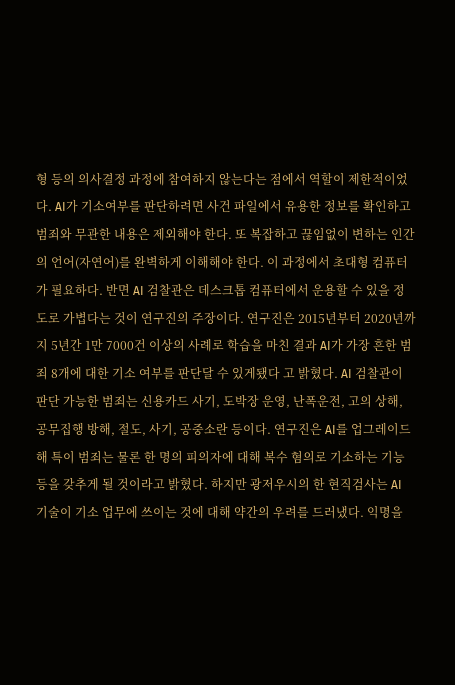형 등의 의사결정 과정에 참여하지 않는다는 점에서 역할이 제한적이었다. AI가 기소여부를 판단하려면 사건 파일에서 유용한 정보를 확인하고 범죄와 무관한 내용은 제외해야 한다. 또 복잡하고 끊임없이 변하는 인간의 언어(자연어)를 완벽하게 이해해야 한다. 이 과정에서 초대형 컴퓨터가 필요하다. 반면 AI 검찰관은 데스크톱 컴퓨터에서 운용할 수 있을 정도로 가볍다는 것이 연구진의 주장이다. 연구진은 2015년부터 2020년까지 5년간 1만 7000건 이상의 사례로 학습을 마친 결과 AI가 가장 흔한 범죄 8개에 대한 기소 여부를 판단달 수 있게됐다 고 밝혔다. AI 검찰관이 판단 가능한 범죄는 신용카드 사기, 도박장 운영, 난폭운전, 고의 상해, 공무집행 방해, 절도, 사기, 공중소란 등이다. 연구진은 AI를 업그레이드 해 특이 범죄는 물론 한 명의 피의자에 대해 복수 혐의로 기소하는 기능 등을 갖추게 될 것이라고 밝혔다. 하지만 광저우시의 한 현직검사는 AI 기술이 기소 업무에 쓰이는 것에 대해 약간의 우려를 드러냈다. 익명을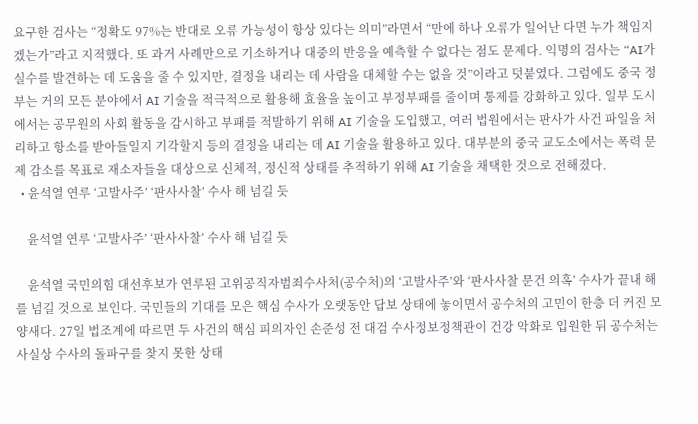요구한 검사는 “정확도 97%는 반대로 오류 가능성이 항상 있다는 의미”라면서 “만에 하나 오류가 일어난 다면 누가 책임지겠는가”라고 지적했다. 또 과거 사례만으로 기소하거나 대중의 반응을 예측할 수 없다는 점도 문제다. 익명의 검사는 “AI가 실수를 발견하는 데 도움을 줄 수 있지만, 결정을 내리는 데 사람을 대체할 수는 없을 것”이라고 덧붙였다. 그럼에도 중국 정부는 거의 모든 분야에서 AI 기술을 적극적으로 활용해 효율을 높이고 부정부패를 줄이며 통제를 강화하고 있다. 일부 도시에서는 공무원의 사회 활동을 감시하고 부패를 적발하기 위해 AI 기술을 도입했고, 여러 법원에서는 판사가 사건 파일을 처리하고 항소를 받아들일지 기각할지 등의 결정을 내리는 데 AI 기술을 활용하고 있다. 대부분의 중국 교도소에서는 폭력 문제 감소를 목표로 재소자들을 대상으로 신체적, 정신적 상태를 추적하기 위해 AI 기술을 채택한 것으로 전해졌다.
  • 윤석열 연루 ‘고발사주’ ‘판사사찰’ 수사 해 넘길 듯

    윤석열 연루 ‘고발사주’ ‘판사사찰’ 수사 해 넘길 듯

    윤석열 국민의힘 대선후보가 연루된 고위공직자범죄수사처(공수처)의 ‘고발사주’와 ‘판사사찰 문건 의혹’ 수사가 끝내 해를 넘길 것으로 보인다. 국민들의 기대를 모은 핵심 수사가 오랫동안 답보 상태에 놓이면서 공수처의 고민이 한층 더 커진 모양새다. 27일 법조계에 따르면 두 사건의 핵심 피의자인 손준성 전 대검 수사정보정책관이 건강 악화로 입원한 뒤 공수처는 사실상 수사의 돌파구를 찾지 못한 상태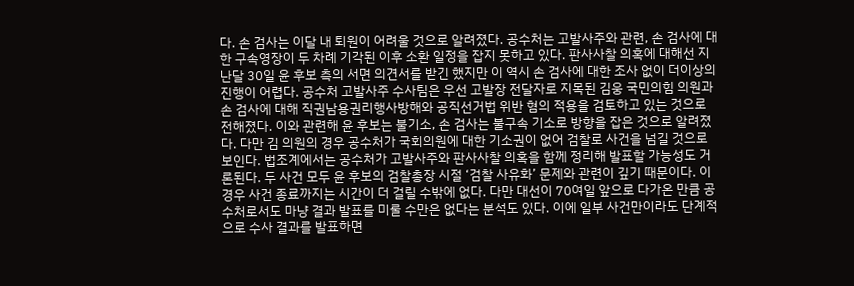다. 손 검사는 이달 내 퇴원이 어려울 것으로 알려졌다. 공수처는 고발사주와 관련, 손 검사에 대한 구속영장이 두 차례 기각된 이후 소환 일정을 잡지 못하고 있다. 판사사찰 의혹에 대해선 지난달 30일 윤 후보 측의 서면 의견서를 받긴 했지만 이 역시 손 검사에 대한 조사 없이 더이상의 진행이 어렵다. 공수처 고발사주 수사팀은 우선 고발장 전달자로 지목된 김웅 국민의힘 의원과 손 검사에 대해 직권남용권리행사방해와 공직선거법 위반 혐의 적용을 검토하고 있는 것으로 전해졌다. 이와 관련해 윤 후보는 불기소, 손 검사는 불구속 기소로 방향을 잡은 것으로 알려졌다. 다만 김 의원의 경우 공수처가 국회의원에 대한 기소권이 없어 검찰로 사건을 넘길 것으로 보인다. 법조계에서는 공수처가 고발사주와 판사사찰 의혹을 함께 정리해 발표할 가능성도 거론된다. 두 사건 모두 윤 후보의 검찰총장 시절 ‘검찰 사유화’ 문제와 관련이 깊기 때문이다. 이 경우 사건 종료까지는 시간이 더 걸릴 수밖에 없다. 다만 대선이 70여일 앞으로 다가온 만큼 공수처로서도 마냥 결과 발표를 미룰 수만은 없다는 분석도 있다. 이에 일부 사건만이라도 단계적으로 수사 결과를 발표하면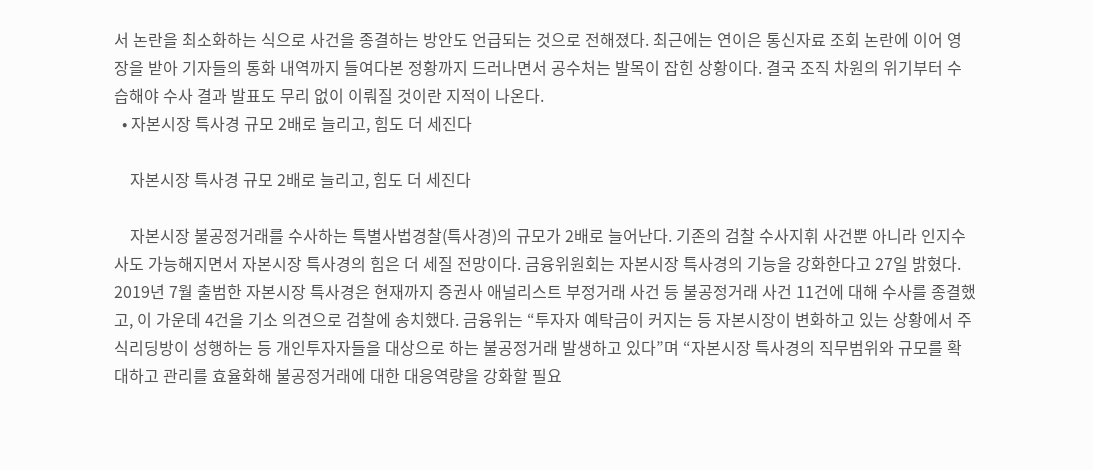서 논란을 최소화하는 식으로 사건을 종결하는 방안도 언급되는 것으로 전해졌다. 최근에는 연이은 통신자료 조회 논란에 이어 영장을 받아 기자들의 통화 내역까지 들여다본 정황까지 드러나면서 공수처는 발목이 잡힌 상황이다. 결국 조직 차원의 위기부터 수습해야 수사 결과 발표도 무리 없이 이뤄질 것이란 지적이 나온다.
  • 자본시장 특사경 규모 2배로 늘리고, 힘도 더 세진다

    자본시장 특사경 규모 2배로 늘리고, 힘도 더 세진다

    자본시장 불공정거래를 수사하는 특별사법경찰(특사경)의 규모가 2배로 늘어난다. 기존의 검찰 수사지휘 사건뿐 아니라 인지수사도 가능해지면서 자본시장 특사경의 힘은 더 세질 전망이다. 금융위원회는 자본시장 특사경의 기능을 강화한다고 27일 밝혔다. 2019년 7월 출범한 자본시장 특사경은 현재까지 증권사 애널리스트 부정거래 사건 등 불공정거래 사건 11건에 대해 수사를 종결했고, 이 가운데 4건을 기소 의견으로 검찰에 송치했다. 금융위는 “투자자 예탁금이 커지는 등 자본시장이 변화하고 있는 상황에서 주식리딩방이 성행하는 등 개인투자자들을 대상으로 하는 불공정거래 발생하고 있다”며 “자본시장 특사경의 직무범위와 규모를 확대하고 관리를 효율화해 불공정거래에 대한 대응역량을 강화할 필요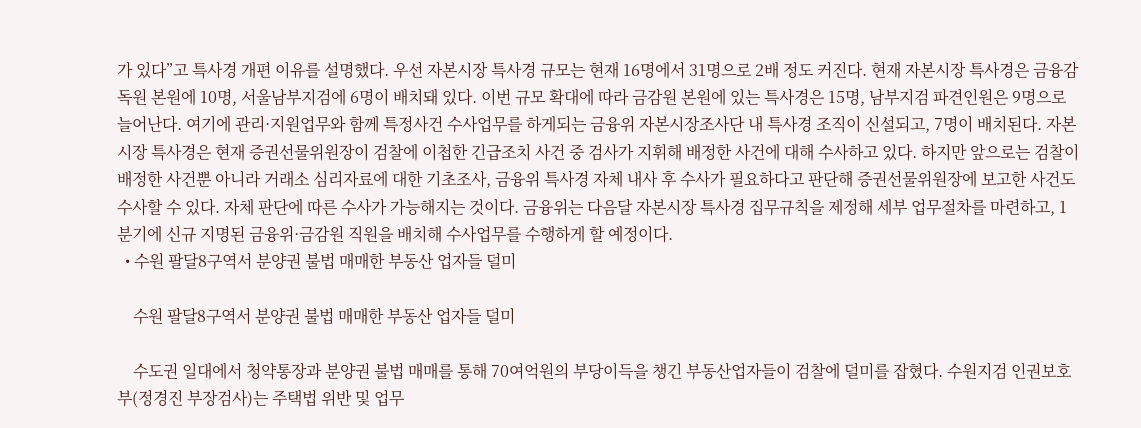가 있다”고 특사경 개편 이유를 설명했다. 우선 자본시장 특사경 규모는 현재 16명에서 31명으로 2배 정도 커진다. 현재 자본시장 특사경은 금융감독원 본원에 10명, 서울남부지검에 6명이 배치돼 있다. 이번 규모 확대에 따라 금감원 본원에 있는 특사경은 15명, 남부지검 파견인원은 9명으로 늘어난다. 여기에 관리·지원업무와 함께 특정사건 수사업무를 하게되는 금융위 자본시장조사단 내 특사경 조직이 신설되고, 7명이 배치된다. 자본시장 특사경은 현재 증권선물위원장이 검찰에 이첩한 긴급조치 사건 중 검사가 지휘해 배정한 사건에 대해 수사하고 있다. 하지만 앞으로는 검찰이 배정한 사건뿐 아니라 거래소 심리자료에 대한 기초조사, 금융위 특사경 자체 내사 후 수사가 필요하다고 판단해 증권선물위원장에 보고한 사건도 수사할 수 있다. 자체 판단에 따른 수사가 가능해지는 것이다. 금융위는 다음달 자본시장 특사경 집무규칙을 제정해 세부 업무절차를 마련하고, 1분기에 신규 지명된 금융위·금감원 직원을 배치해 수사업무를 수행하게 할 예정이다.
  • 수원 팔달8구역서 분양권 불법 매매한 부동산 업자들 덜미

    수원 팔달8구역서 분양권 불법 매매한 부동산 업자들 덜미

    수도권 일대에서 청약통장과 분양권 불법 매매를 통해 70여억원의 부당이득을 챙긴 부동산업자들이 검찰에 덜미를 잡혔다. 수원지검 인권보호부(정경진 부장검사)는 주택법 위반 및 업무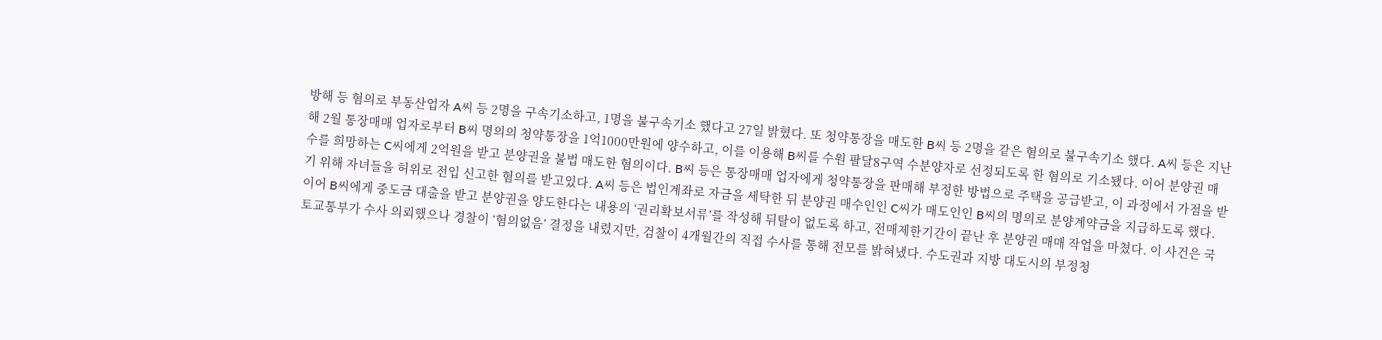방해 등 혐의로 부동산업자 A씨 등 2명을 구속기소하고, 1명을 불구속기소 했다고 27일 밝혔다. 또 청약통장을 매도한 B씨 등 2명을 같은 혐의로 불구속기소 했다. A씨 등은 지난해 2월 통장매매 업자로부터 B씨 명의의 청약통장을 1억1000만원에 양수하고, 이를 이용해 B씨를 수원 팔달8구역 수분양자로 선정되도록 한 혐의로 기소됐다. 이어 분양권 매수를 희망하는 C씨에게 2억원을 받고 분양권을 불법 매도한 혐의이다. B씨 등은 통장매매 업자에게 청약통장을 판매해 부정한 방법으로 주택을 공급받고, 이 과정에서 가점을 받기 위해 자녀들을 허위로 전입 신고한 혐의를 받고있다. A씨 등은 법인계좌로 자금을 세탁한 뒤 분양권 매수인인 C씨가 매도인인 B씨의 명의로 분양계약금을 지급하도록 했다. 이어 B씨에게 중도금 대출을 받고 분양권을 양도한다는 내용의 ‘권리확보서류’를 작성해 뒤탈이 없도록 하고, 전매제한기간이 끝난 후 분양권 매매 작업을 마쳤다. 이 사건은 국토교통부가 수사 의뢰했으나 경찰이 ‘혐의없음’ 결정을 내렸지만, 검찰이 4개월간의 직접 수사를 통해 전모를 밝혀냈다. 수도권과 지방 대도시의 부정청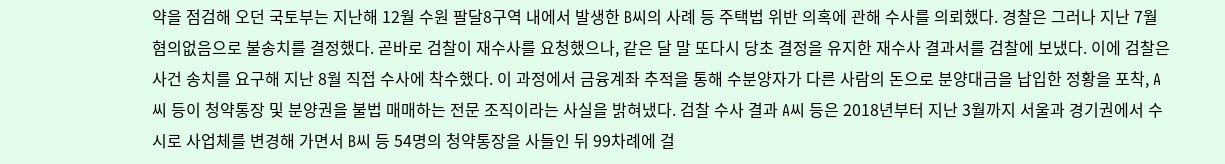약을 점검해 오던 국토부는 지난해 12월 수원 팔달8구역 내에서 발생한 B씨의 사례 등 주택법 위반 의혹에 관해 수사를 의뢰했다. 경찰은 그러나 지난 7월 혐의없음으로 불송치를 결정했다. 곧바로 검찰이 재수사를 요청했으나, 같은 달 말 또다시 당초 결정을 유지한 재수사 결과서를 검찰에 보냈다. 이에 검찰은 사건 송치를 요구해 지난 8월 직접 수사에 착수했다. 이 과정에서 금융계좌 추적을 통해 수분양자가 다른 사람의 돈으로 분양대금을 납입한 정황을 포착, A씨 등이 청약통장 및 분양권을 불법 매매하는 전문 조직이라는 사실을 밝혀냈다. 검찰 수사 결과 A씨 등은 2018년부터 지난 3월까지 서울과 경기권에서 수시로 사업체를 변경해 가면서 B씨 등 54명의 청약통장을 사들인 뒤 99차례에 걸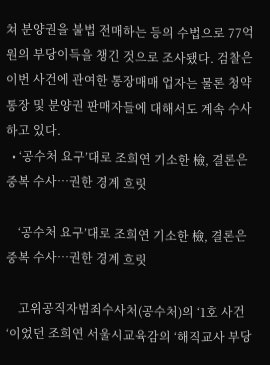쳐 분양권을 불법 전매하는 등의 수법으로 77억원의 부당이득을 챙긴 것으로 조사됐다. 검찰은 이번 사건에 관여한 통장매매 업자는 물론 청약통장 및 분양권 판매자들에 대해서도 계속 수사하고 있다.
  • ‘공수처 요구’대로 조희연 기소한 檢, 결론은 중복 수사…권한 경계 흐릿

    ‘공수처 요구’대로 조희연 기소한 檢, 결론은 중복 수사…권한 경계 흐릿

    고위공직자범죄수사처(공수처)의 ‘1호 사건‘이었던 조희연 서울시교육감의 ‘해직교사 부당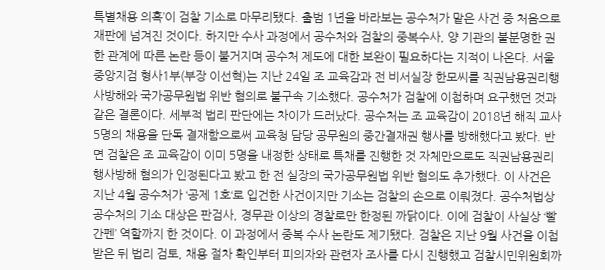특별채용 의혹’이 검찰 기소로 마무리됐다. 출범 1년을 바라보는 공수처가 맡은 사건 중 처음으로 재판에 넘겨진 것이다. 하지만 수사 과정에서 공수처와 검찰의 중복수사, 양 기관의 불분명한 권한 관계에 따른 논란 등이 불거지며 공수처 제도에 대한 보완이 필요하다는 지적이 나온다. 서울중앙지검 형사1부(부장 이선혁)는 지난 24일 조 교육감과 전 비서실장 한모씨를 직권남용권리행사방해와 국가공무원법 위반 혐의로 불구속 기소했다. 공수처가 검찰에 이첩하며 요구했던 것과 같은 결론이다. 세부적 법리 판단에는 차이가 드러났다. 공수처는 조 교육감이 2018년 해직 교사 5명의 채용을 단독 결재함으로써 교육청 담당 공무원의 중간결재권 행사를 방해했다고 봤다. 반면 검찰은 조 교육감이 이미 5명을 내정한 상태로 특채를 진행한 것 자체만으로도 직권남용권리행사방해 혐의가 인정된다고 봤고 한 전 실장의 국가공무원법 위반 혐의도 추가했다. 이 사건은 지난 4월 공수처가 ‘공제 1호‘로 입건한 사건이지만 기소는 검찰의 손으로 이뤄졌다. 공수처법상 공수처의 기소 대상은 판검사, 경무관 이상의 경찰로만 한정된 까닭이다. 이에 검찰이 사실상 ‘빨간펜’ 역할까지 한 것이다. 이 과정에서 중복 수사 논란도 제기됐다. 검찰은 지난 9월 사건을 이첩받은 뒤 법리 검토, 채용 절차 확인부터 피의자와 관련자 조사를 다시 진행했고 검찰시민위원회까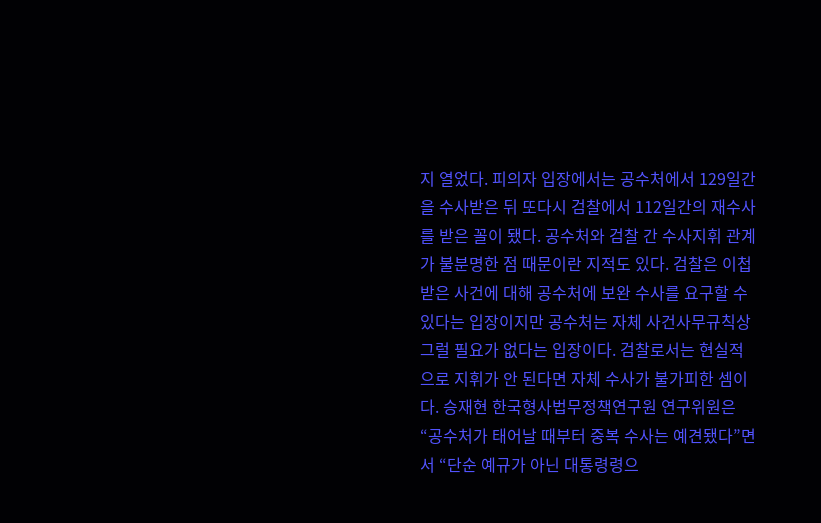지 열었다. 피의자 입장에서는 공수처에서 129일간을 수사받은 뒤 또다시 검찰에서 112일간의 재수사를 받은 꼴이 됐다. 공수처와 검찰 간 수사지휘 관계가 불분명한 점 때문이란 지적도 있다. 검찰은 이첩받은 사건에 대해 공수처에 보완 수사를 요구할 수 있다는 입장이지만 공수처는 자체 사건사무규칙상 그럴 필요가 없다는 입장이다. 검찰로서는 현실적으로 지휘가 안 된다면 자체 수사가 불가피한 셈이다. 승재현 한국형사법무정책연구원 연구위원은 “공수처가 태어날 때부터 중복 수사는 예견됐다”면서 “단순 예규가 아닌 대통령령으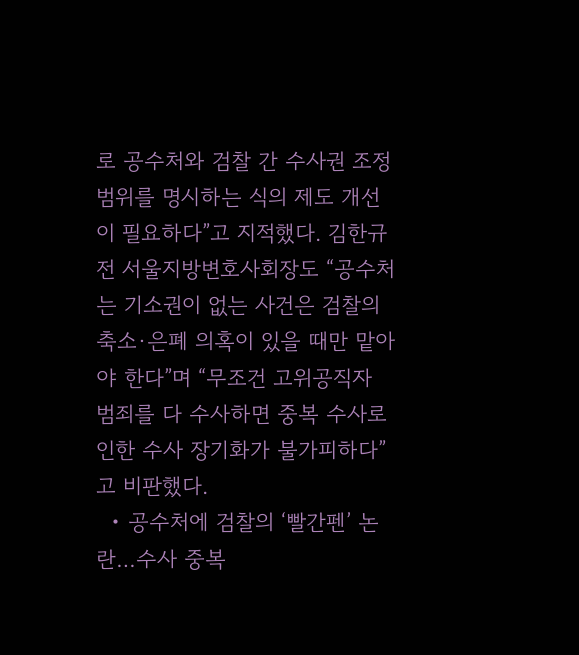로 공수처와 검찰 간 수사권 조정 범위를 명시하는 식의 제도 개선이 필요하다”고 지적했다. 김한규 전 서울지방변호사회장도 “공수처는 기소권이 없는 사건은 검찰의 축소·은폐 의혹이 있을 때만 맡아야 한다”며 “무조건 고위공직자 범죄를 다 수사하면 중복 수사로 인한 수사 장기화가 불가피하다”고 비판했다.
  • 공수처에 검찰의 ‘빨간펜’ 논란…수사 중복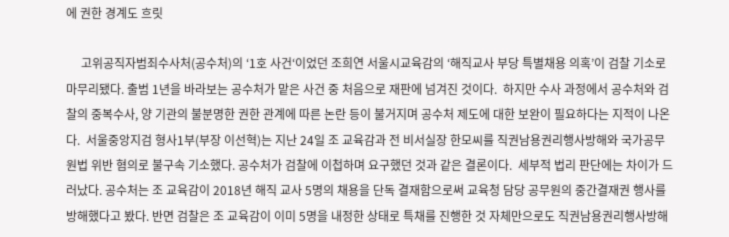에 권한 경계도 흐릿

     고위공직자범죄수사처(공수처)의 ‘1호 사건‘이었던 조희연 서울시교육감의 ‘해직교사 부당 특별채용 의혹’이 검찰 기소로 마무리됐다. 출범 1년을 바라보는 공수처가 맡은 사건 중 처음으로 재판에 넘겨진 것이다.  하지만 수사 과정에서 공수처와 검찰의 중복수사, 양 기관의 불분명한 권한 관계에 따른 논란 등이 불거지며 공수처 제도에 대한 보완이 필요하다는 지적이 나온다.  서울중앙지검 형사1부(부장 이선혁)는 지난 24일 조 교육감과 전 비서실장 한모씨를 직권남용권리행사방해와 국가공무원법 위반 혐의로 불구속 기소했다. 공수처가 검찰에 이첩하며 요구했던 것과 같은 결론이다.  세부적 법리 판단에는 차이가 드러났다. 공수처는 조 교육감이 2018년 해직 교사 5명의 채용을 단독 결재함으로써 교육청 담당 공무원의 중간결재권 행사를 방해했다고 봤다. 반면 검찰은 조 교육감이 이미 5명을 내정한 상태로 특채를 진행한 것 자체만으로도 직권남용권리행사방해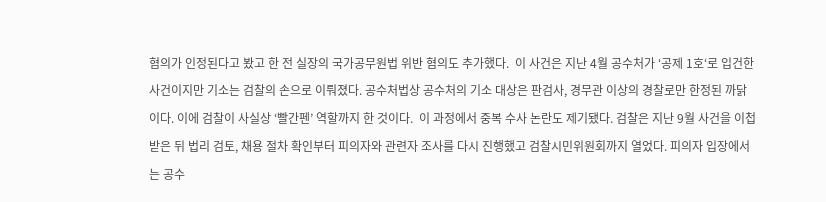혐의가 인정된다고 봤고 한 전 실장의 국가공무원법 위반 혐의도 추가했다.  이 사건은 지난 4월 공수처가 ‘공제 1호‘로 입건한 사건이지만 기소는 검찰의 손으로 이뤄졌다. 공수처법상 공수처의 기소 대상은 판검사, 경무관 이상의 경찰로만 한정된 까닭이다. 이에 검찰이 사실상 ‘빨간펜’ 역할까지 한 것이다.  이 과정에서 중복 수사 논란도 제기됐다. 검찰은 지난 9월 사건을 이첩받은 뒤 법리 검토, 채용 절차 확인부터 피의자와 관련자 조사를 다시 진행했고 검찰시민위원회까지 열었다. 피의자 입장에서는 공수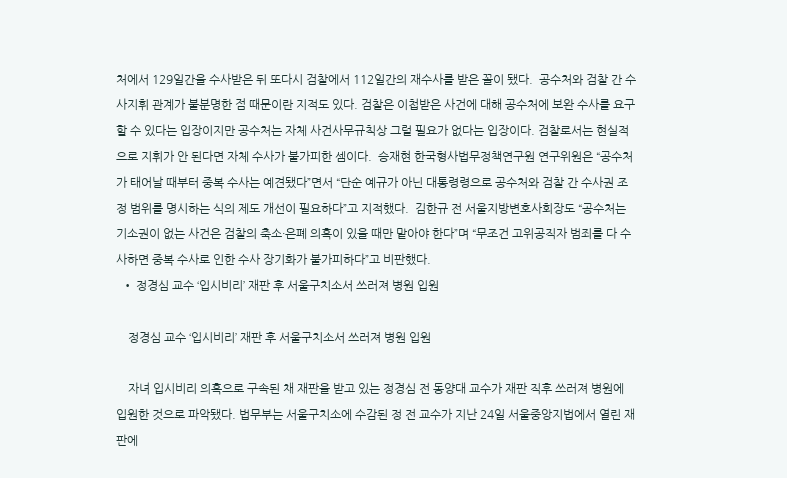처에서 129일간을 수사받은 뒤 또다시 검찰에서 112일간의 재수사를 받은 꼴이 됐다.  공수처와 검찰 간 수사지휘 관계가 불분명한 점 때문이란 지적도 있다. 검찰은 이첩받은 사건에 대해 공수처에 보완 수사를 요구할 수 있다는 입장이지만 공수처는 자체 사건사무규칙상 그럴 필요가 없다는 입장이다. 검찰로서는 현실적으로 지휘가 안 된다면 자체 수사가 불가피한 셈이다.  승재현 한국형사법무정책연구원 연구위원은 “공수처가 태어날 때부터 중복 수사는 예견됐다”면서 “단순 예규가 아닌 대통령령으로 공수처와 검찰 간 수사권 조정 범위를 명시하는 식의 제도 개선이 필요하다”고 지적했다.  김한규 전 서울지방변호사회장도 “공수처는 기소권이 없는 사건은 검찰의 축소·은폐 의혹이 있을 때만 맡아야 한다”며 “무조건 고위공직자 범죄를 다 수사하면 중복 수사로 인한 수사 장기화가 불가피하다”고 비판했다.
  • 정경심 교수 ‘입시비리’ 재판 후 서울구치소서 쓰러져 병원 입원

    정경심 교수 ‘입시비리’ 재판 후 서울구치소서 쓰러져 병원 입원

    자녀 입시비리 의혹으로 구속된 채 재판을 받고 있는 정경심 전 동양대 교수가 재판 직후 쓰러져 병원에 입원한 것으로 파악됐다. 법무부는 서울구치소에 수감된 정 전 교수가 지난 24일 서울중앙지법에서 열린 재판에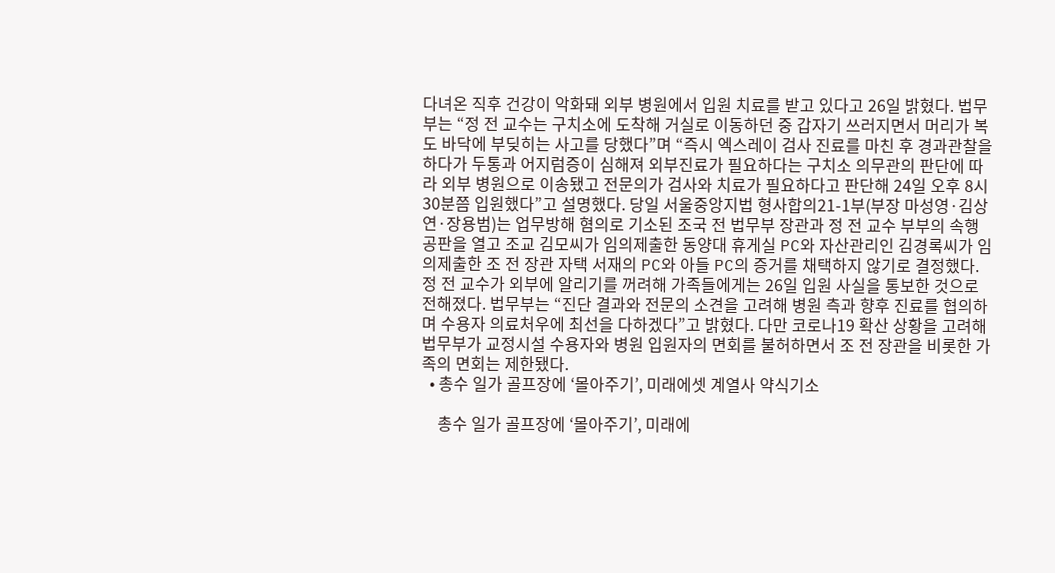다녀온 직후 건강이 악화돼 외부 병원에서 입원 치료를 받고 있다고 26일 밝혔다. 법무부는 “정 전 교수는 구치소에 도착해 거실로 이동하던 중 갑자기 쓰러지면서 머리가 복도 바닥에 부딪히는 사고를 당했다”며 “즉시 엑스레이 검사 진료를 마친 후 경과관찰을 하다가 두통과 어지럼증이 심해져 외부진료가 필요하다는 구치소 의무관의 판단에 따라 외부 병원으로 이송됐고 전문의가 검사와 치료가 필요하다고 판단해 24일 오후 8시 30분쯤 입원했다”고 설명했다. 당일 서울중앙지법 형사합의21-1부(부장 마성영·김상연·장용범)는 업무방해 혐의로 기소된 조국 전 법무부 장관과 정 전 교수 부부의 속행 공판을 열고 조교 김모씨가 임의제출한 동양대 휴게실 PC와 자산관리인 김경록씨가 임의제출한 조 전 장관 자택 서재의 PC와 아들 PC의 증거를 채택하지 않기로 결정했다. 정 전 교수가 외부에 알리기를 꺼려해 가족들에게는 26일 입원 사실을 통보한 것으로 전해졌다. 법무부는 “진단 결과와 전문의 소견을 고려해 병원 측과 향후 진료를 협의하며 수용자 의료처우에 최선을 다하겠다”고 밝혔다. 다만 코로나19 확산 상황을 고려해 법무부가 교정시설 수용자와 병원 입원자의 면회를 불허하면서 조 전 장관을 비롯한 가족의 면회는 제한됐다.
  • 총수 일가 골프장에 ‘몰아주기’, 미래에셋 계열사 약식기소

    총수 일가 골프장에 ‘몰아주기’, 미래에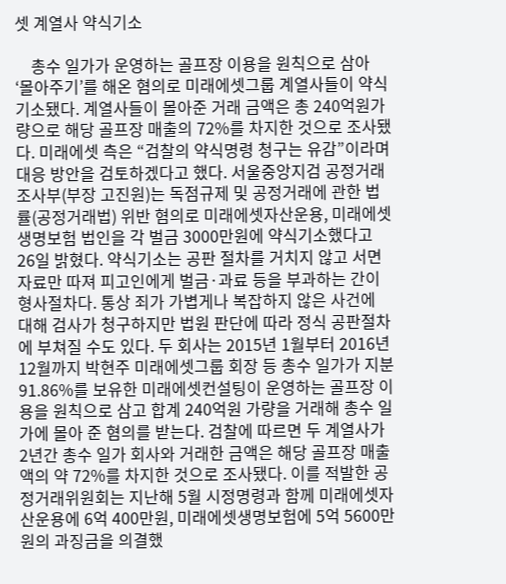셋 계열사 약식기소

    총수 일가가 운영하는 골프장 이용을 원칙으로 삼아 ‘몰아주기’를 해온 혐의로 미래에셋그룹 계열사들이 약식기소됐다. 계열사들이 몰아준 거래 금액은 총 240억원가량으로 해당 골프장 매출의 72%를 차지한 것으로 조사됐다. 미래에셋 측은 “검찰의 약식명령 청구는 유감”이라며 대응 방안을 검토하겠다고 했다. 서울중앙지검 공정거래조사부(부장 고진원)는 독점규제 및 공정거래에 관한 법률(공정거래법) 위반 혐의로 미래에셋자산운용, 미래에셋생명보험 법인을 각 벌금 3000만원에 약식기소했다고 26일 밝혔다. 약식기소는 공판 절차를 거치지 않고 서면 자료만 따져 피고인에게 벌금·과료 등을 부과하는 간이 형사절차다. 통상 죄가 가볍게나 복잡하지 않은 사건에 대해 검사가 청구하지만 법원 판단에 따라 정식 공판절차에 부쳐질 수도 있다. 두 회사는 2015년 1월부터 2016년 12월까지 박현주 미래에셋그룹 회장 등 총수 일가가 지분 91.86%를 보유한 미래에셋컨설팅이 운영하는 골프장 이용을 원칙으로 삼고 합계 240억원 가량을 거래해 총수 일가에 몰아 준 혐의를 받는다. 검찰에 따르면 두 계열사가 2년간 총수 일가 회사와 거래한 금액은 해당 골프장 매출액의 약 72%를 차지한 것으로 조사됐다. 이를 적발한 공정거래위원회는 지난해 5월 시정명령과 함께 미래에셋자산운용에 6억 400만원, 미래에셋생명보험에 5억 5600만원의 과징금을 의결했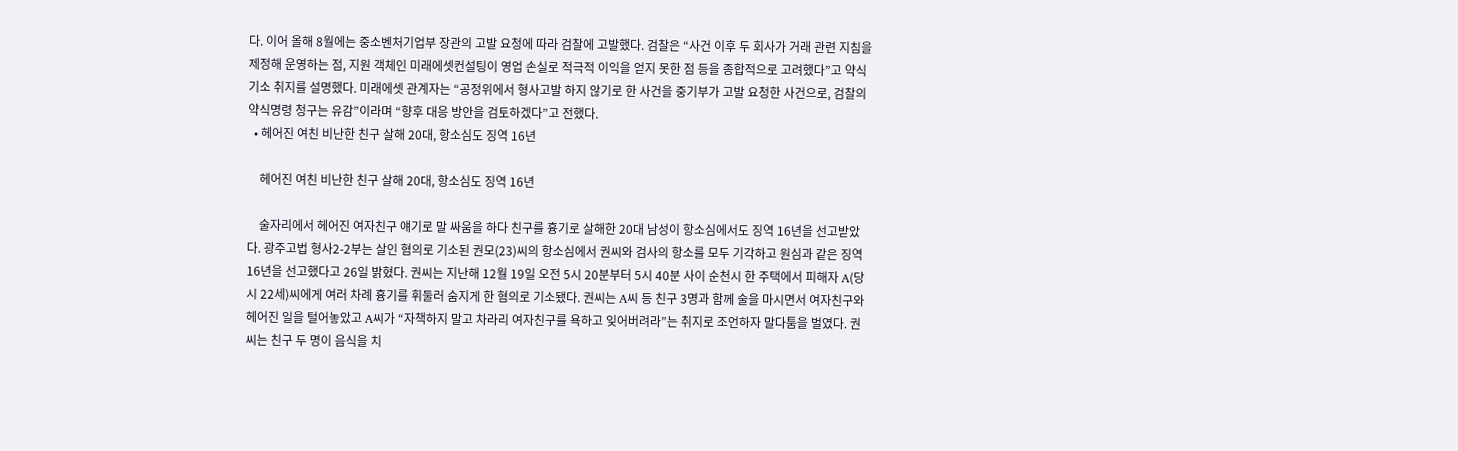다. 이어 올해 8월에는 중소벤처기업부 장관의 고발 요청에 따라 검찰에 고발했다. 검찰은 “사건 이후 두 회사가 거래 관련 지침을 제정해 운영하는 점, 지원 객체인 미래에셋컨설팅이 영업 손실로 적극적 이익을 얻지 못한 점 등을 종합적으로 고려했다”고 약식기소 취지를 설명했다. 미래에셋 관계자는 “공정위에서 형사고발 하지 않기로 한 사건을 중기부가 고발 요청한 사건으로, 검찰의 약식명령 청구는 유감”이라며 “향후 대응 방안을 검토하겠다”고 전했다.
  • 헤어진 여친 비난한 친구 살해 20대, 항소심도 징역 16년

    헤어진 여친 비난한 친구 살해 20대, 항소심도 징역 16년

    술자리에서 헤어진 여자친구 얘기로 말 싸움을 하다 친구를 흉기로 살해한 20대 남성이 항소심에서도 징역 16년을 선고받았다. 광주고법 형사2-2부는 살인 혐의로 기소된 권모(23)씨의 항소심에서 권씨와 검사의 항소를 모두 기각하고 원심과 같은 징역 16년을 선고했다고 26일 밝혔다. 권씨는 지난해 12월 19일 오전 5시 20분부터 5시 40분 사이 순천시 한 주택에서 피해자 A(당시 22세)씨에게 여러 차례 흉기를 휘둘러 숨지게 한 혐의로 기소됐다. 권씨는 A씨 등 친구 3명과 함께 술을 마시면서 여자친구와 헤어진 일을 털어놓았고 A씨가 “자책하지 말고 차라리 여자친구를 욕하고 잊어버려라”는 취지로 조언하자 말다툼을 벌였다. 권씨는 친구 두 명이 음식을 치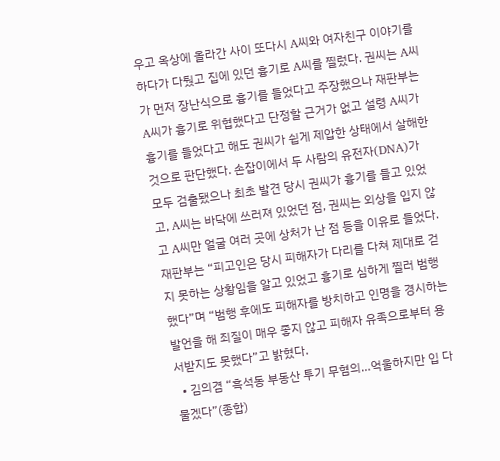우고 옥상에 올라간 사이 또다시 A씨와 여자친구 이야기를 하다가 다퉜고 집에 있던 흉기로 A씨를 찔렀다. 권씨는 A씨가 먼저 장난식으로 흉기를 들었다고 주장했으나 재판부는 A씨가 흉기로 위협했다고 단정할 근거가 없고 설령 A씨가 흉기를 들었다고 해도 권씨가 쉽게 제압한 상태에서 살해한 것으로 판단했다. 손잡이에서 두 사람의 유전자(DNA)가 모두 검출됐으나 최초 발견 당시 권씨가 흉기를 들고 있었고, A씨는 바닥에 쓰러져 있었던 점, 권씨는 외상을 입지 않고 A씨만 얼굴 여러 곳에 상처가 난 점 등을 이유로 들었다. 재판부는 “피고인은 당시 피해자가 다리를 다쳐 제대로 걷지 못하는 상황임을 알고 있었고 흉기로 심하게 찔러 범행했다”며 “범행 후에도 피해자를 방치하고 인명을 경시하는 발언을 해 죄질이 매우 좋지 않고 피해자 유족으로부터 용서받지도 못했다”고 밝혔다.
  • 김의겸 “흑석동 부동산 투기 무혐의…억울하지만 입 다물겠다”(종합)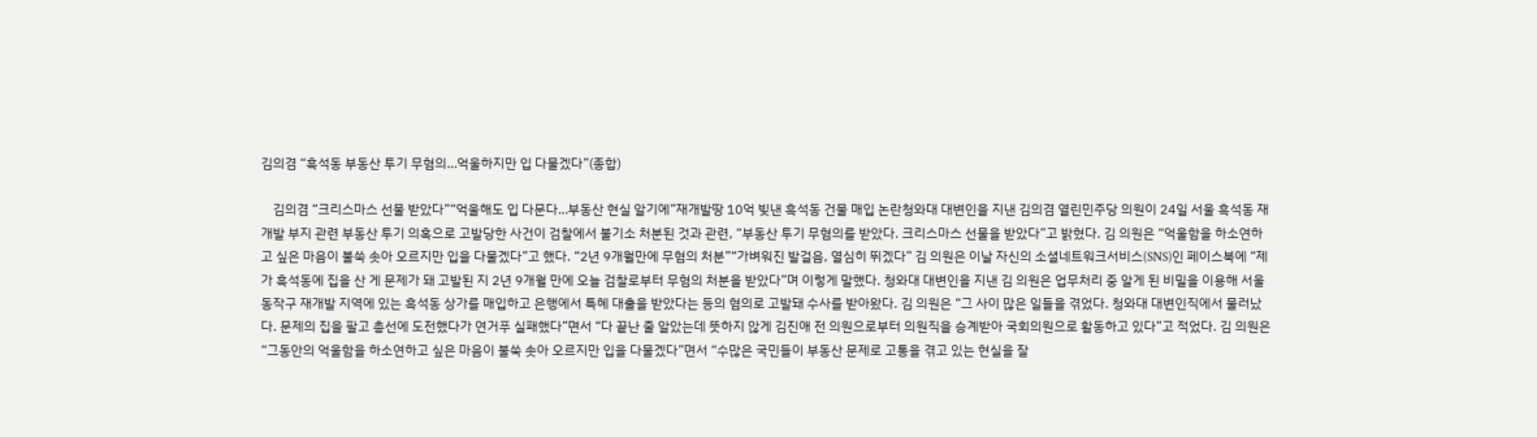김의겸 “흑석동 부동산 투기 무혐의…억울하지만 입 다물겠다”(종합)

    김의겸 “크리스마스 선물 받았다”“억울해도 입 다문다…부동산 현실 알기에”재개발땅 10억 빚낸 흑석동 건물 매입 논란청와대 대변인을 지낸 김의겸 열린민주당 의원이 24일 서울 흑석동 재개발 부지 관련 부동산 투기 의혹으로 고발당한 사건이 검찰에서 불기소 처분된 것과 관련, “부동산 투기 무혐의를 받았다. 크리스마스 선물을 받았다”고 밝혔다. 김 의원은 “억울함을 하소연하고 싶은 마음이 불쑥 솟아 오르지만 입을 다물겠다”고 했다. “2년 9개월만에 무혐의 처분”“가벼워진 발걸음, 열심히 뛰겠다” 김 의원은 이날 자신의 소셜네트워크서비스(SNS)인 페이스북에 “제가 흑석동에 집을 산 게 문제가 돼 고발된 지 2년 9개월 만에 오늘 검찰로부터 무혐의 처분을 받았다”며 이렇게 말했다. 청와대 대변인을 지낸 김 의원은 업무처리 중 알게 된 비밀을 이용해 서울 동작구 재개발 지역에 있는 흑석동 상가를 매입하고 은행에서 특혜 대출을 받았다는 등의 혐의로 고발돼 수사를 받아왔다. 김 의원은 “그 사이 많은 일들을 겪었다. 청와대 대변인직에서 물러났다. 문제의 집을 팔고 총선에 도전했다가 연거푸 실패했다”면서 “다 끝난 줄 알았는데 뜻하지 않게 김진애 전 의원으로부터 의원직을 승계받아 국회의원으로 활동하고 있다”고 적었다. 김 의원은 “그동안의 억울함을 하소연하고 싶은 마음이 불쑥 솟아 오르지만 입을 다물겠다”면서 “수많은 국민들이 부동산 문제로 고통을 겪고 있는 현실을 잘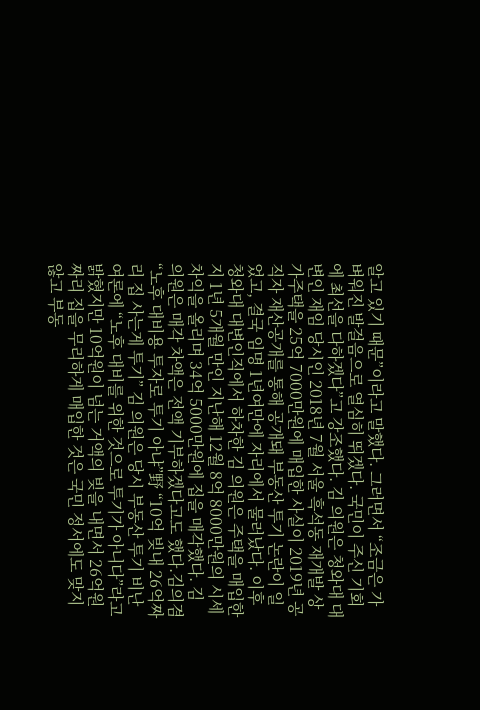알고 있기 때문”이라고 말했다. 그러면서 “조금은 가벼워진 발걸음으로 열심히 뛰겠다. 국민이 주신 기회에 최선을 다하겠다”고 강조했다. 김 의원은 청와대 대변인 재임 당시인 2018년 7월 서울 흑석동 재개발 상가주택을 25억 7000만원에 매입한 사실이 2019년 공직자 재산공개를 통해 공개돼 부동산 투기 논란이 일었고, 결국 임명 1년여만에 자리에서 물러났다. 이후 청와대 대변인직에서 하차한 김 의원은 주택을 매입한지 1년 5개월 만인 지난해 12월 8억 8000만원의 시세 차익을 올리며 34억 5000만원에 집을 매각했다. 김 의원은 매각 차액은 전액 기부하겠다고도 했다.김의겸 “노후 대비용 투자로 투기 아냐”野 “10억 빚내 26억짜리 집 사는게 투기” 김 의원은 당시 부동산 투기 비난 여론에 “노후 대비를 위한 것으로 투기가 아니다”라고 밝혔지만 10억원이 넘는 거액의 빚을 내면서 26억원짜리 집을 무리하게 매입한 것은 국민 정서에도 맞지 않고 부동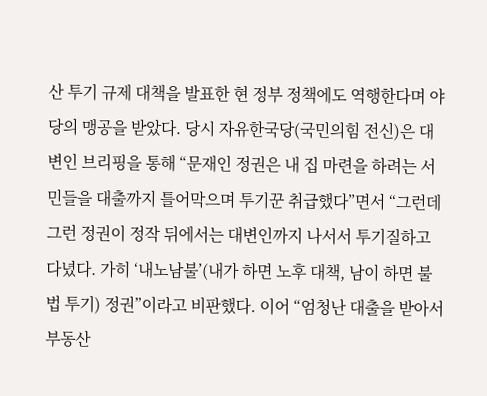산 투기 규제 대책을 발표한 현 정부 정책에도 역행한다며 야당의 맹공을 받았다. 당시 자유한국당(국민의힘 전신)은 대변인 브리핑을 통해 “문재인 정권은 내 집 마련을 하려는 서민들을 대출까지 틀어막으며 투기꾼 취급했다”면서 “그런데 그런 정권이 정작 뒤에서는 대변인까지 나서서 투기질하고 다녔다. 가히 ‘내노남불’(내가 하면 노후 대책, 남이 하면 불법 투기) 정권”이라고 비판했다. 이어 “엄청난 대출을 받아서 부동산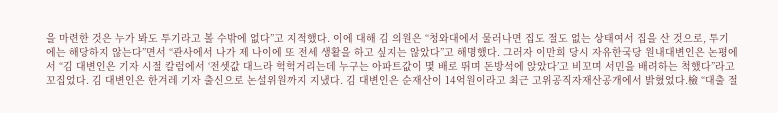을 마련한 것은 누가 봐도 투기라고 볼 수밖에 없다”고 지적했다. 이에 대해 김 의원은 “청와대에서 물러나면 집도 절도 없는 상태여서 집을 산 것으로, 투기에는 해당하지 않는다”면서 “관사에서 나가 제 나이에 또 전세 생활을 하고 싶지는 않았다”고 해명했다. 그러자 이만희 당시 자유한국당 원내대변인은 논평에서 “김 대변인은 기자 시절 칼럼에서 ‘전셋값 대느라 헉헉거리는데 누구는 아파트값이 몇 배로 뛰며 돈방석에 앉았다’고 비꼬며 서민을 배려하는 척했다”라고 꼬집었다. 김 대변인은 한겨레 기자 출신으로 논설위원까지 지냈다. 김 대변인은 순재산이 14억원이라고 최근 고위공직자재산공개에서 밝혔었다.檢 “대출 절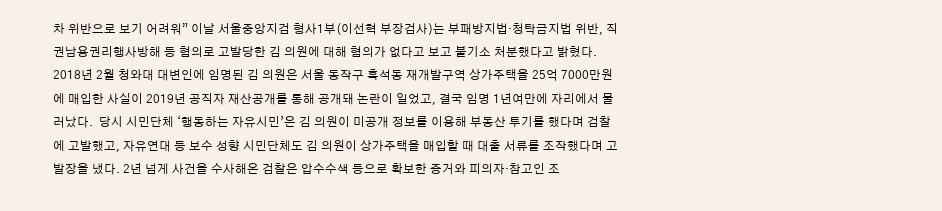차 위반으로 보기 어려워” 이날 서울중앙지검 형사1부(이선혁 부장검사)는 부패방지법·청탁금지법 위반, 직권남용권리행사방해 등 혐의로 고발당한 김 의원에 대해 혐의가 없다고 보고 불기소 처분했다고 밝혔다. 2018년 2월 청와대 대변인에 임명된 김 의원은 서울 동작구 흑석동 재개발구역 상가주택을 25억 7000만원에 매입한 사실이 2019년 공직자 재산공개를 통해 공개돼 논란이 일었고, 결국 임명 1년여만에 자리에서 물러났다.  당시 시민단체 ‘행동하는 자유시민’은 김 의원이 미공개 정보를 이용해 부동산 투기를 했다며 검찰에 고발했고, 자유연대 등 보수 성향 시민단체도 김 의원이 상가주택을 매입할 때 대출 서류를 조작했다며 고발장을 냈다. 2년 넘게 사건을 수사해온 검찰은 압수수색 등으로 확보한 증거와 피의자·참고인 조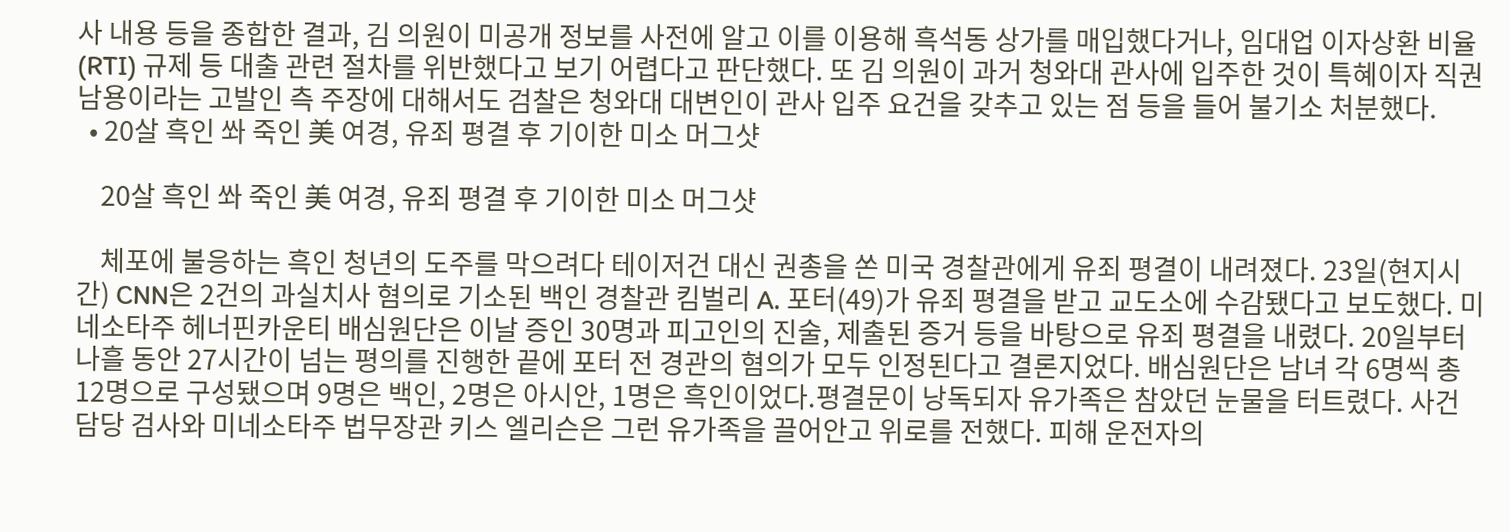사 내용 등을 종합한 결과, 김 의원이 미공개 정보를 사전에 알고 이를 이용해 흑석동 상가를 매입했다거나, 임대업 이자상환 비율(RTI) 규제 등 대출 관련 절차를 위반했다고 보기 어렵다고 판단했다. 또 김 의원이 과거 청와대 관사에 입주한 것이 특혜이자 직권남용이라는 고발인 측 주장에 대해서도 검찰은 청와대 대변인이 관사 입주 요건을 갖추고 있는 점 등을 들어 불기소 처분했다.
  • 20살 흑인 쏴 죽인 美 여경, 유죄 평결 후 기이한 미소 머그샷

    20살 흑인 쏴 죽인 美 여경, 유죄 평결 후 기이한 미소 머그샷

    체포에 불응하는 흑인 청년의 도주를 막으려다 테이저건 대신 권총을 쏜 미국 경찰관에게 유죄 평결이 내려졌다. 23일(현지시간) CNN은 2건의 과실치사 혐의로 기소된 백인 경찰관 킴벌리 A. 포터(49)가 유죄 평결을 받고 교도소에 수감됐다고 보도했다. 미네소타주 헤너핀카운티 배심원단은 이날 증인 30명과 피고인의 진술, 제출된 증거 등을 바탕으로 유죄 평결을 내렸다. 20일부터 나흘 동안 27시간이 넘는 평의를 진행한 끝에 포터 전 경관의 혐의가 모두 인정된다고 결론지었다. 배심원단은 남녀 각 6명씩 총 12명으로 구성됐으며 9명은 백인, 2명은 아시안, 1명은 흑인이었다.평결문이 낭독되자 유가족은 참았던 눈물을 터트렸다. 사건 담당 검사와 미네소타주 법무장관 키스 엘리슨은 그런 유가족을 끌어안고 위로를 전했다. 피해 운전자의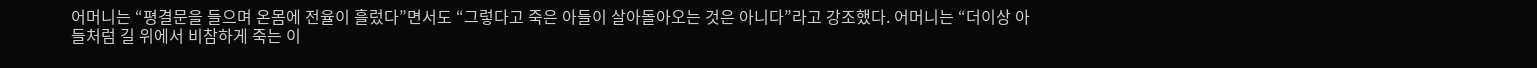어머니는 “평결문을 들으며 온몸에 전율이 흘렀다”면서도 “그렇다고 죽은 아들이 살아돌아오는 것은 아니다”라고 강조했다. 어머니는 “더이상 아들처럼 길 위에서 비참하게 죽는 이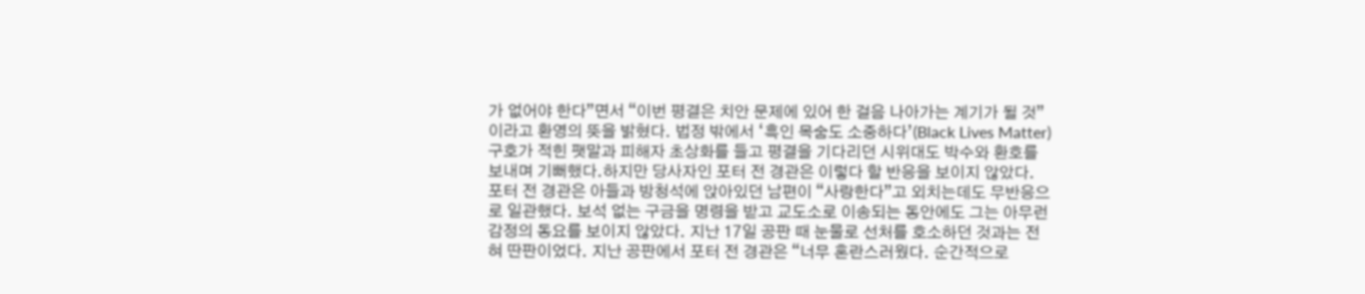가 없어야 한다”면서 “이번 평결은 치안 문제에 있어 한 걸음 나아가는 계기가 될 것”이라고 환영의 뜻을 밝혔다. 법정 밖에서 ‘흑인 목숨도 소중하다’(Black Lives Matter) 구호가 적힌 팻말과 피해자 초상화를 들고 평결을 기다리던 시위대도 박수와 환호를 보내며 기뻐했다.하지만 당사자인 포터 전 경관은 이렇다 할 반응을 보이지 않았다. 포터 전 경관은 아들과 방청석에 앉아있던 남편이 “사랑한다”고 외치는데도 무반응으로 일관했다. 보석 없는 구금을 명령을 받고 교도소로 이송되는 동안에도 그는 아무런 감정의 동요를 보이지 않았다. 지난 17일 공판 때 눈물로 선처를 호소하던 것과는 전혀 딴판이었다. 지난 공판에서 포터 전 경관은 “너무 혼란스러웠다. 순간적으로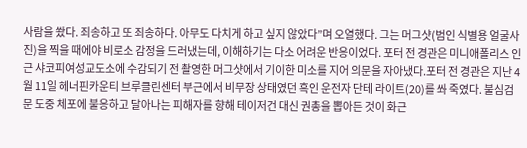사람을 쐈다. 죄송하고 또 죄송하다. 아무도 다치게 하고 싶지 않았다”며 오열했다. 그는 머그샷(범인 식별용 얼굴사진)을 찍을 때에야 비로소 감정을 드러냈는데, 이해하기는 다소 어려운 반응이었다. 포터 전 경관은 미니애폴리스 인근 샤코피여성교도소에 수감되기 전 촬영한 머그샷에서 기이한 미소를 지어 의문을 자아냈다.포터 전 경관은 지난 4월 11일 헤너핀카운티 브루클린센터 부근에서 비무장 상태였던 흑인 운전자 단테 라이트(20)를 쏴 죽였다. 불심검문 도중 체포에 불응하고 달아나는 피해자를 향해 테이저건 대신 권총을 뽑아든 것이 화근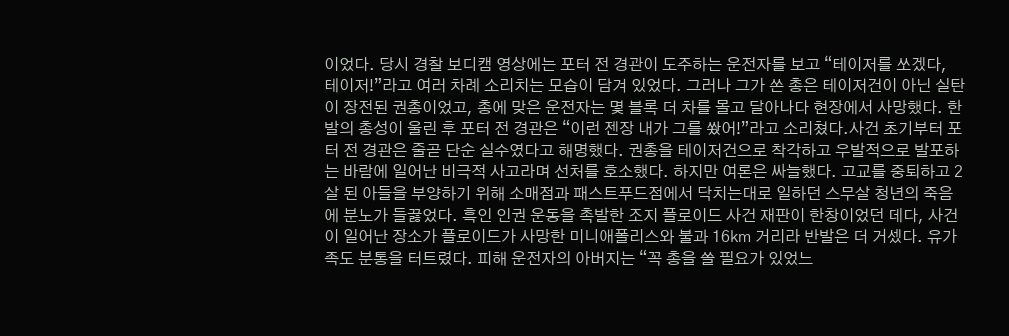이었다. 당시 경찰 보디캠 영상에는 포터 전 경관이 도주하는 운전자를 보고 “테이저를 쏘겠다, 테이저!”라고 여러 차례 소리치는 모습이 담겨 있었다. 그러나 그가 쏜 총은 테이저건이 아닌 실탄이 장전된 권총이었고, 총에 맞은 운전자는 몇 블록 더 차를 몰고 달아나다 현장에서 사망했다. 한 발의 총성이 울린 후 포터 전 경관은 “이런 젠장 내가 그를 쐈어!”라고 소리쳤다.사건 초기부터 포터 전 경관은 줄곧 단순 실수였다고 해명했다. 권총을 테이저건으로 착각하고 우발적으로 발포하는 바람에 일어난 비극적 사고라며 선처를 호소했다. 하지만 여론은 싸늘했다. 고교를 중퇴하고 2살 된 아들을 부양하기 위해 소매점과 패스트푸드점에서 닥치는대로 일하던 스무살 청년의 죽음에 분노가 들끓었다. 흑인 인권 운동을 촉발한 조지 플로이드 사건 재판이 한창이었던 데다, 사건이 일어난 장소가 플로이드가 사망한 미니애폴리스와 불과 16㎞ 거리라 반발은 더 거셌다. 유가족도 분통을 터트렸다. 피해 운전자의 아버지는 “꼭 총을 쏠 필요가 있었느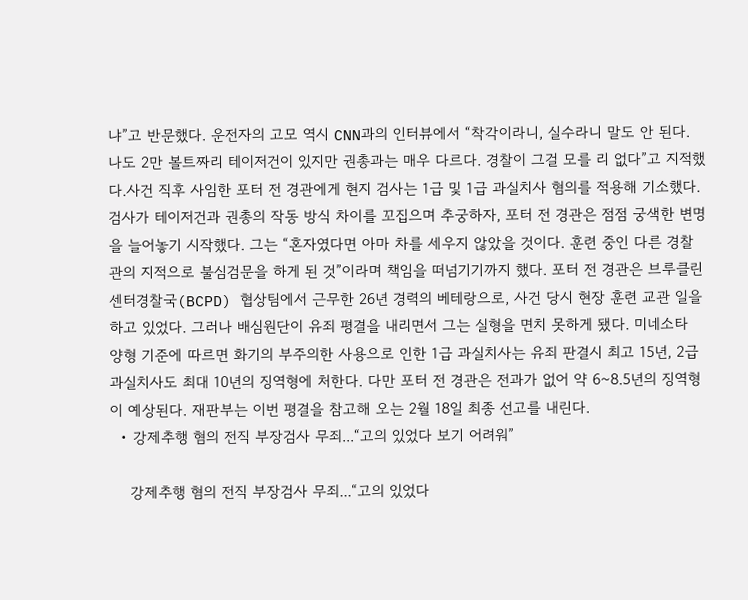냐”고 반문했다. 운전자의 고모 역시 CNN과의 인터뷰에서 “착각이라니, 실수라니 말도 안 된다. 나도 2만 볼트짜리 테이저건이 있지만 권총과는 매우 다르다. 경찰이 그걸 모를 리 없다”고 지적했다.사건 직후 사임한 포터 전 경관에게 현지 검사는 1급 및 1급 과실치사 혐의를 적용해 기소했다. 검사가 테이저건과 권총의 작동 방식 차이를 꼬집으며 추궁하자, 포터 전 경관은 점점 궁색한 변명을 늘어놓기 시작했다. 그는 “혼자였다면 아마 차를 세우지 않았을 것이다. 훈련 중인 다른 경찰관의 지적으로 불심검문을 하게 된 것”이라며 책임을 떠넘기기까지 했다. 포터 전 경관은 브루클린센터경찰국(BCPD) 협상팀에서 근무한 26년 경력의 베테랑으로, 사건 당시 현장 훈련 교관 일을 하고 있었다. 그러나 배심원단이 유죄 평결을 내리면서 그는 실형을 면치 못하게 됐다. 미네소타 양형 기준에 따르면 화기의 부주의한 사용으로 인한 1급 과실치사는 유죄 판결시 최고 15년, 2급 과실치사도 최대 10년의 징역형에 처한다. 다만 포터 전 경관은 전과가 없어 약 6~8.5년의 징역형이 예상된다. 재판부는 이번 평결을 참고해 오는 2월 18일 최종 선고를 내린다.
  • 강제추행 혐의 전직 부장검사 무죄...“고의 있었다 보기 어려워”

    강제추행 혐의 전직 부장검사 무죄...“고의 있었다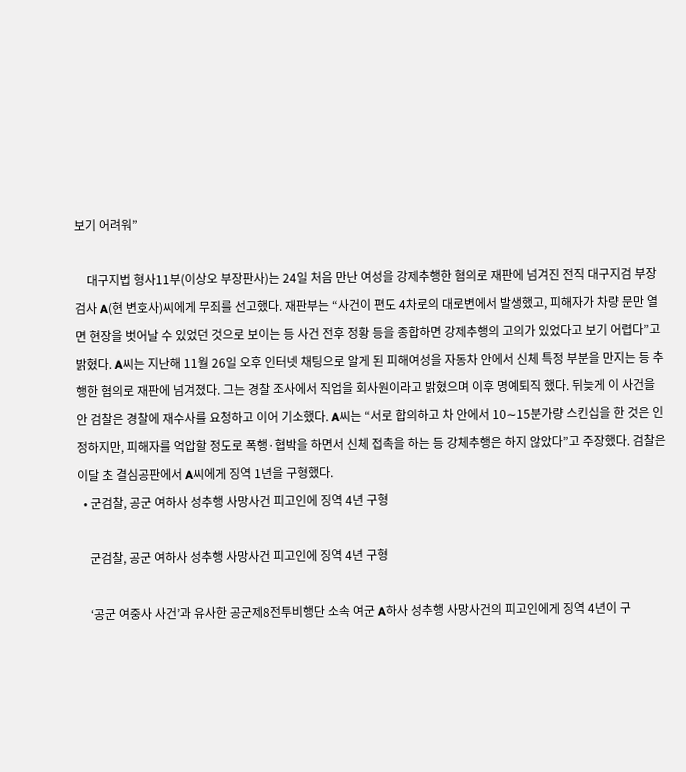보기 어려워”

    대구지법 형사11부(이상오 부장판사)는 24일 처음 만난 여성을 강제추행한 혐의로 재판에 넘겨진 전직 대구지검 부장검사 A(현 변호사)씨에게 무죄를 선고했다. 재판부는 “사건이 편도 4차로의 대로변에서 발생했고, 피해자가 차량 문만 열면 현장을 벗어날 수 있었던 것으로 보이는 등 사건 전후 정황 등을 종합하면 강제추행의 고의가 있었다고 보기 어렵다”고 밝혔다. A씨는 지난해 11월 26일 오후 인터넷 채팅으로 알게 된 피해여성을 자동차 안에서 신체 특정 부분을 만지는 등 추행한 혐의로 재판에 넘겨졌다. 그는 경찰 조사에서 직업을 회사원이라고 밝혔으며 이후 명예퇴직 했다. 뒤늦게 이 사건을 안 검찰은 경찰에 재수사를 요청하고 이어 기소했다. A씨는 “서로 합의하고 차 안에서 10∼15분가량 스킨십을 한 것은 인정하지만, 피해자를 억압할 정도로 폭행·협박을 하면서 신체 접촉을 하는 등 강체추행은 하지 않았다”고 주장했다. 검찰은 이달 초 결심공판에서 A씨에게 징역 1년을 구형했다.
  • 군검찰, 공군 여하사 성추행 사망사건 피고인에 징역 4년 구형

    군검찰, 공군 여하사 성추행 사망사건 피고인에 징역 4년 구형

    ‘공군 여중사 사건’과 유사한 공군제8전투비행단 소속 여군 A하사 성추행 사망사건의 피고인에게 징역 4년이 구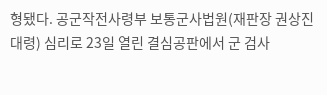형됐다. 공군작전사령부 보통군사법원(재판장 권상진 대령) 심리로 23일 열린 결심공판에서 군 검사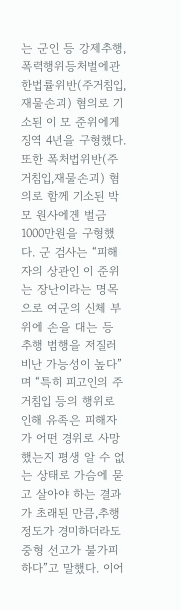는 군인 등 강제추행,폭력행위등처벌에관한법률위반(주거침입,재물손괴) 혐의로 기소된 이 모 준위에게 징역 4년을 구형했다. 또한 폭처법위반(주거침입,재물손괴) 혐의로 함께 기소된 박 모 원사에겐 벌금 1000만원을 구형했다. 군 검사는 “피해자의 상관인 이 준위는 장난이라는 명목으로 여군의 신체 부위에 손을 대는 등 추행 범행을 저질러 비난 가능성이 높다”며 “특히 피고인의 주거침입 등의 행위로 인해 유족은 피해자가 어떤 경위로 사망했는지 평생 알 수 없는 상태로 가슴에 묻고 살아야 하는 결과가 초래된 만큼,추행 정도가 경미하더라도 중형 선고가 불가피하다”고 말했다. 이어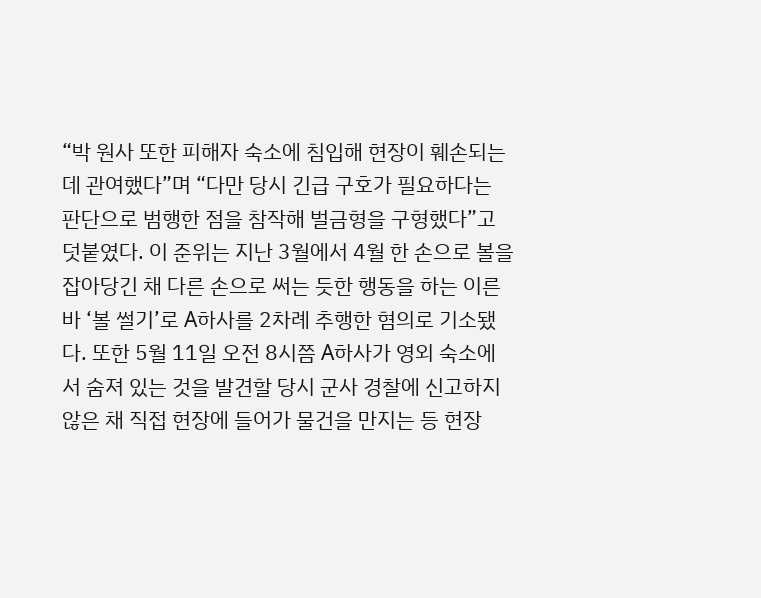“박 원사 또한 피해자 숙소에 침입해 현장이 훼손되는 데 관여했다”며 “다만 당시 긴급 구호가 필요하다는 판단으로 범행한 점을 참작해 벌금형을 구형했다”고 덧붙였다. 이 준위는 지난 3월에서 4월 한 손으로 볼을 잡아당긴 채 다른 손으로 써는 듯한 행동을 하는 이른바 ‘볼 썰기’로 A하사를 2차례 추행한 혐의로 기소됐다. 또한 5월 11일 오전 8시쯤 A하사가 영외 숙소에서 숨져 있는 것을 발견할 당시 군사 경찰에 신고하지 않은 채 직접 현장에 들어가 물건을 만지는 등 현장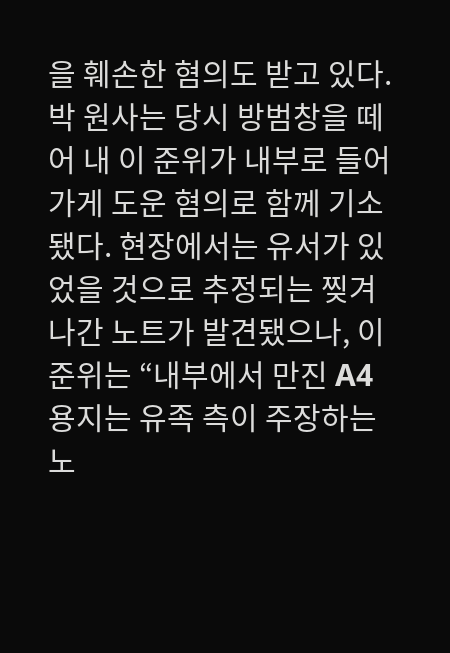을 훼손한 혐의도 받고 있다. 박 원사는 당시 방범창을 떼어 내 이 준위가 내부로 들어가게 도운 혐의로 함께 기소됐다. 현장에서는 유서가 있었을 것으로 추정되는 찢겨 나간 노트가 발견됐으나, 이 준위는 “내부에서 만진 A4 용지는 유족 측이 주장하는 노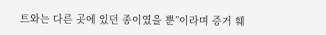트와는 다른 곳에 있던 종이였을 뿐”이라며 증거 훼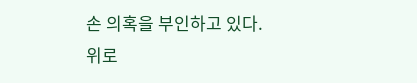손 의혹을 부인하고 있다.
위로